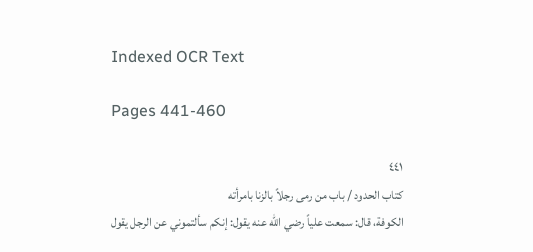Indexed OCR Text

Pages 441-460

٤٤١
کتاب الحدود / باب من رمی رجلاً بالزنا بامرأته
الكوفة، قال: سمعت علياً رضي الله عنه يقول: إنكم سألتموني عن الرجل يقول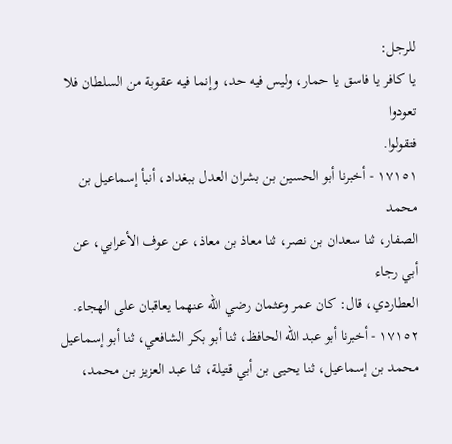للرجل:
يا كافر يا فاسق يا حمار، وليس فيه حد، وإنما فيه عقوبة من السلطان فلا تعودوا
فتقولوا.
١٧١٥١ - أخبرنا أبو الحسين بن بشران العدل ببغداد، أنبأ إسماعيل بن محمد
الصفار، ثنا سعدان بن نصر، ثنا معاذ بن معاذ، عن عوف الأعرابي، عن أبي رجاء
العطاردي، قال: كان عمر وعثمان رضي الله عنهما يعاقبان على الهجاء.
١٧١٥٢ - أخبرنا أبو عبد الله الحافظ، ثنا أبو بكر الشافعي، ثنا أبو إسماعيل
محمد بن إسماعيل، ثنا يحيى بن أبي قتيلة، ثنا عبد العزيز بن محمد،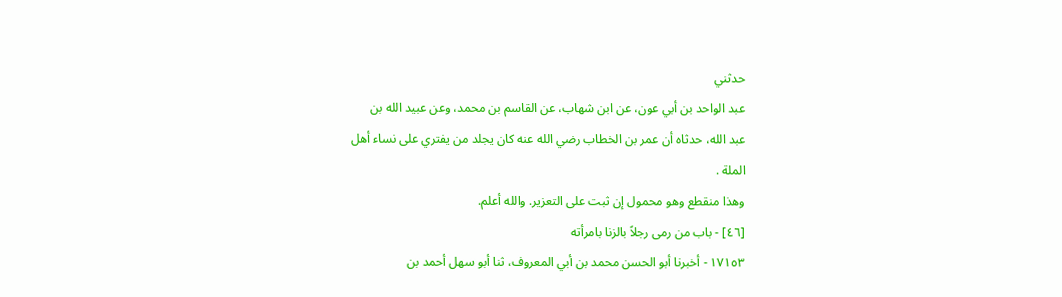حدثني
عبد الواحد بن أبي عون، عن ابن شهاب، عن القاسم بن محمد، وعن عبيد الله بن
عبد الله، حدثاه أن عمر بن الخطاب رضي الله عنه كان يجلد من يفتري على نساء أهل
الملة .
وهذا منقطع وهو محمول إن ثبت على التعزير. والله أعلم.
[٤٦] - باب من رمى رجلاً بالزنا بامرأته
١٧١٥٣ - أخبرنا أبو الحسن محمد بن أبي المعروف، ثنا أبو سهل أحمد بن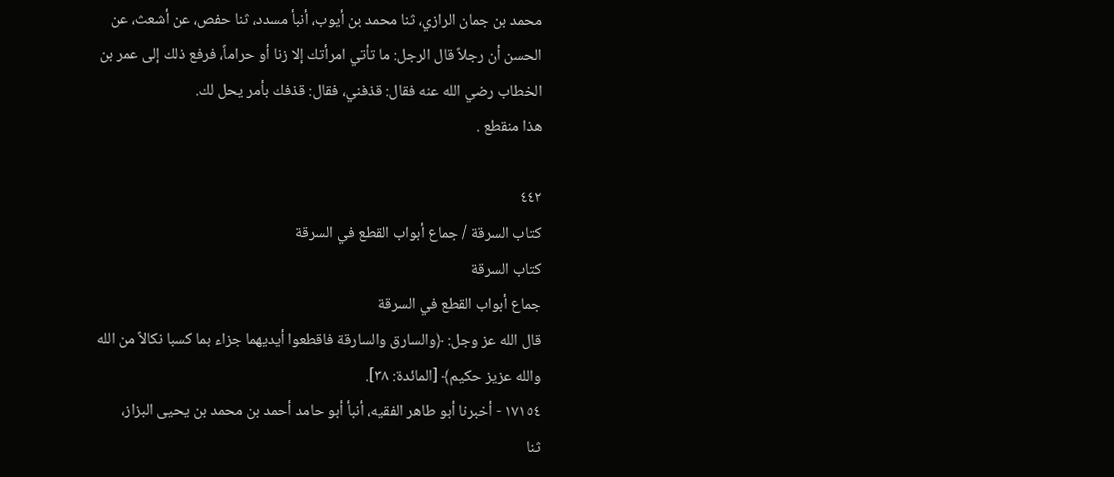محمد بن جمان الرازي، ثنا محمد بن أيوب، أنبأ مسدد، ثنا حفص، عن أشعث، عن
الحسن أن رجلاً قال الرجل: ما تأتي امرأتك إلا زنا أو حراماً، فرفع ذلك إلى عمر بن
الخطاب رضي الله عنه فقال: قذفني، فقال: قذفك بأمر يحل لك.
هذا منقطع .

٤٤٢
كتاب السرقة / جماع أبواب القطع في السرقة
كتاب السرقة
جماع أبواب القطع في السرقة
قال الله عز وجل: ﴿والسارق والسارقة فاقطعوا أيديهما جزاء بما كسبا نكالاً من الله
والله عزيز حكيم﴾ [المائدة: ٣٨].
١٧١٥٤ - أخبرنا أبو طاهر الفقيه، أنبأ أبو حامد أحمد بن محمد بن يحيى البزاز،
ثنا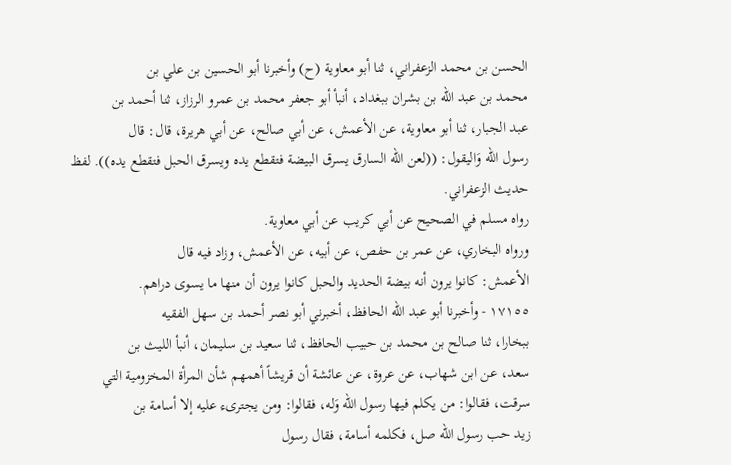الحسن بن محمد الزعفراني، ثنا أبو معاوية (ح) وأخبرنا أبو الحسين بن علي بن
محمد بن عبد الله بن بشران ببغداد، أنبأ أبو جعفر محمد بن عمرو الرزاز، ثنا أحمد بن
عبد الجبار، ثنا أبو معاوية، عن الأعمش، عن أبي صالح، عن أبي هريرة، قال: قال
رسول الله وَاليقول: ((لعن الله السارق يسرق البيضة فتقطع يده ويسرق الحبل فتقطع يده)). لفظ
حديث الزعفراني.
رواه مسلم في الصحيح عن أبي كريب عن أبي معاوية.
ورواه البخاري، عن عمر بن حفص، عن أبيه، عن الأعمش، وزاد فيه قال
الأعمش: كانوا يرون أنه بيضة الحديد والحبل كانوا يرون أن منها ما يسوى دراهم.
١٧١٥٥ - وأخبرنا أبو عبد الله الحافظ، أخبرني أبو نصر أحمد بن سهل الفقيه
ببخارا، ثنا صالح بن محمد بن حبيب الحافظ، ثنا سعيد بن سليمان، أنبأ الليث بن
سعد، عن ابن شهاب، عن عروة، عن عائشة أن قريشاً أهمهم شأن المرأة المخزومية التي
سرقت، فقالوا: من يكلم فيها رسول الله وَله، فقالوا: ومن يجترىء عليه إلا أسامة بن
زيد حب رسول الله صل، فكلمه أسامة، فقال رسول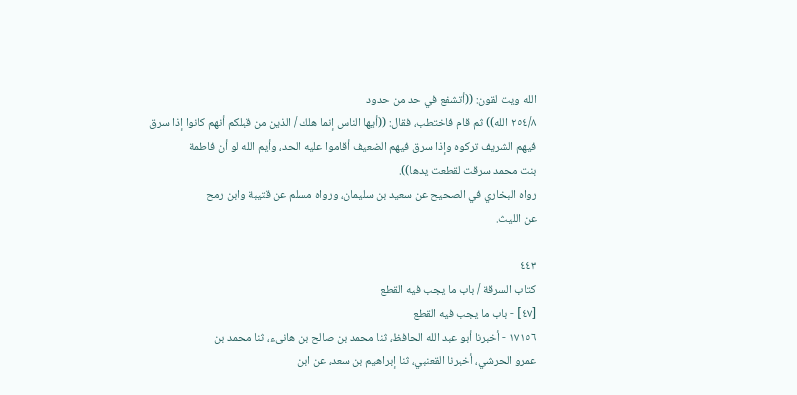الله ويت لقون: ((أتشفع في حد من حدود
٢٥٤/٨ الله)) ثم قام فاختطب، فقال: ((أيها الناس إنما هلك / الذين من قبلكم أنهم كانوا إذا سرق
فيهم الشريف تركوه وإذا سرق فيهم الضعيف أقاموا عليه الحد، وأيم الله لو أن فاطمة
بنت محمد سرقت لقطعت يدها)).
رواه البخاري في الصحيح عن سعيد بن سليمان، ورواه مسلم عن قتيبة وابن رمح
عن الليث.

٤٤٣
كتاب السرقة / باب ما يجب فيه القطع
[٤٧] - باب ما يجب فيه القطع
١٧١٥٦ - أخبرنا أبو عبد الله الحافظ، ثنا محمد بن صالح بن هانىء، ثنا محمد بن
عمرو الحرشي، أخبرنا القعنبي، ثنا إبراهيم بن سعد، عن ابن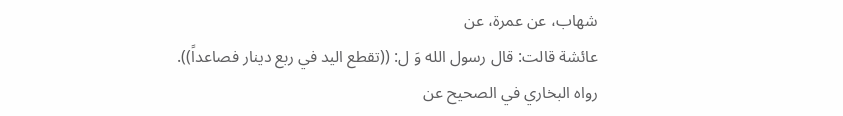شهاب، عن عمرة، عن
عائشة قالت: قال رسول الله وَ ل: ((تقطع اليد في ربع دينار فصاعداً)).
رواه البخاري في الصحيح عن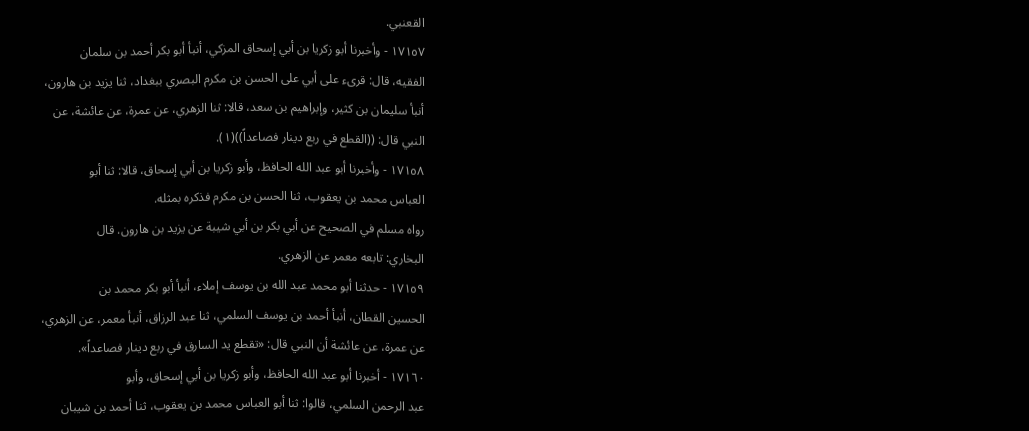القعنبي.
١٧١٥٧ - وأخبرنا أبو زكريا بن أبي إسحاق المزكي، أنبأ أبو بكر أحمد بن سلمان
الفقيه، قال: قرىء على أبي على الحسن بن مكرم البصري ببغداد، ثنا يزيد بن هارون،
أنبأ سليمان بن كثير، وإبراهيم بن سعد، قالا: ثنا الزهري، عن عمرة، عن عائشة، عن
النبي قال: ((القطع في ربع دينار فصاعداً))(١).
١٧١٥٨ - وأخبرنا أبو عبد الله الحافظ، وأبو زكريا بن أبي إسحاق، قالا: ثنا أبو
العباس محمد بن يعقوب، ثنا الحسن بن مكرم فذكره بمثله.
رواه مسلم في الصحيح عن أبي بكر بن أبي شيبة عن يزيد بن هارون. قال
البخاري: تابعه معمر عن الزهري.
١٧١٥٩ - حدثنا أبو محمد عبد الله بن يوسف إملاء، أنبأ أبو بكر محمد بن
الحسين القطان، أنبأ أحمد بن يوسف السلمي، ثنا عبد الرزاق، أنبأ معمر، عن الزهري،
عن عمرة، عن عائشة أن النبي قال: «تقطع يد السارق في ربع دينار فصاعداً».
١٧١٦٠ - أخبرنا أبو عبد الله الحافظ، وأبو زكريا بن أبي إسحاق، وأبو
عبد الرحمن السلمي، قالوا: ثنا أبو العباس محمد بن يعقوب، ثنا أحمد بن شيبان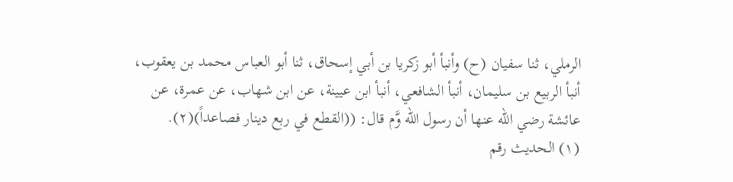الرملي، ثنا سفيان (ح) وأنبأ أبو زكريا بن أبي إسحاق، ثنا أبو العباس محمد بن يعقوب،
أنبأ الربيع بن سليمان، أنبأ الشافعي، أنبأ ابن عيينة، عن ابن شهاب، عن عمرة، عن
عائشة رضي الله عنها أن رسول الله وَّم قال: ((القطع في ربع دينار فصاعداً)(٢).
(١) الحديث رقم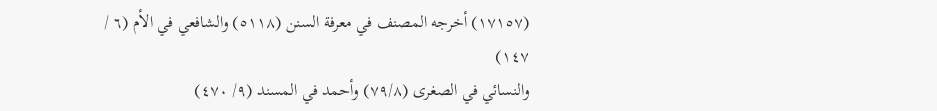(١٧١٥٧) أخرجه المصنف في معرفة السنن (٥١١٨) والشافعي في الأم (٦ / ١٤٧)
والنسائي في الصغرى (٧٩/٨) وأحمد في المسند (٩/ ٤٧٠)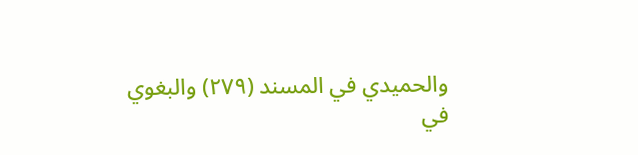والحميدي في المسند (٢٧٩) والبغوي
في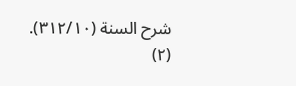شرح السنة (٣١٢/١٠).
(٢)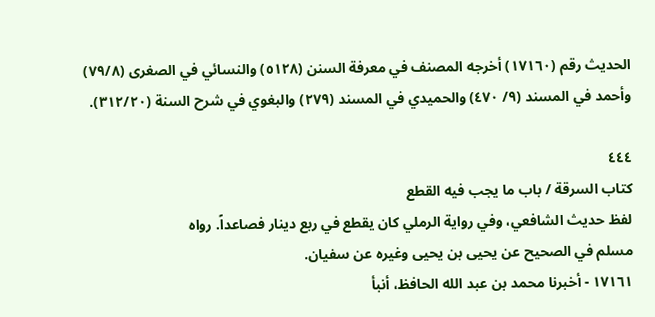الحديث رقم (١٧١٦٠) أخرجه المصنف في معرفة السنن (٥١٢٨) والنسائي في الصغرى (٧٩/٨)
وأحمد في المسند (٩/ ٤٧٠) والحميدي في المسند (٢٧٩) والبغوي في شرح السنة (٣١٢/٢٠).

٤٤٤
كتاب السرقة / باب ما يجب فيه القطع
لفظ حديث الشافعي، وفي رواية الرملي كان يقطع في ربع دينار فصاعداً. رواه
مسلم في الصحيح عن يحيى بن يحيى وغيره عن سفيان.
١٧١٦١ - أخبرنا محمد بن عبد الله الحافظ، أنبأ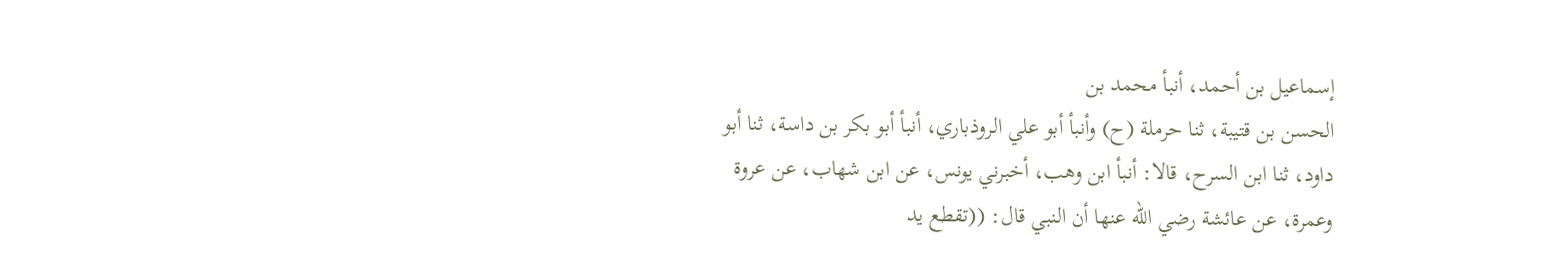إسماعيل بن أحمد، أنبأ محمد بن
الحسن بن قتيبة، ثنا حرملة (ح) وأنبأ أبو علي الروذباري، أنبأ أبو بكر بن داسة، ثنا أبو
داود، ثنا ابن السرح، قالا: أنبأ ابن وهب، أخبرني يونس، عن ابن شهاب، عن عروة
وعمرة، عن عائشة رضي الله عنها أن النبي قال: ((تقطع يد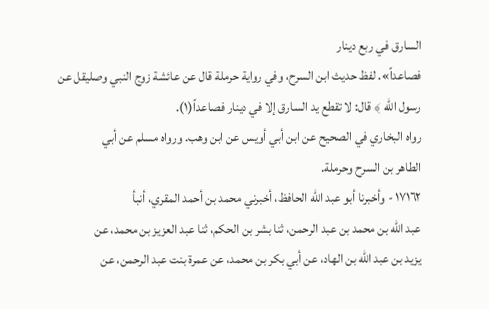السارق في ربع دينار
فصاعداً». لفظ حديث ابن السرح، وفي رواية حرملة قال عن عائشة زوج النبي وصليقل عن
رسول الله ﴾ قال: لا تقطع يد السارق إلا في دينار فصاعداً(١).
رواه البخاري في الصحيح عن ابن أبي أويس عن ابن وهب. ورواه مسلم عن أبي
الطاهر بن السرح وحرملة.
١٧١٦٢ - وأخبرنا أبو عبد الله الحافظ، أخبرني محمد بن أحمد المقري، أنبأ
عبد الله بن محمد بن عبد الرحمن، ثنا بشر بن الحكم، ثنا عبد العزيز بن محمد، عن
يزيد بن عبد الله بن الهاد، عن أبي بكر بن محمد، عن عمرة بنت عبد الرحمن، عن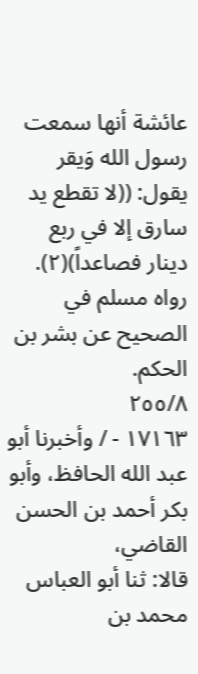عائشة أنها سمعت رسول الله وَيقر يقول: ((لا تقطع يد سارق إلا في ربع دينار فصاعداً)(٢).
رواه مسلم في الصحيح عن بشر بن الحكم.
٢٥٥/٨
١٧١٦٣ - / وأخبرنا أبو عبد الله الحافظ، وأبو بكر أحمد بن الحسن القاضي،
قالا: ثنا أبو العباس محمد بن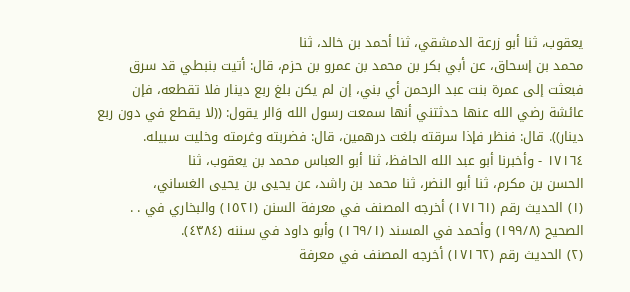يعقوب، ثنا أبو زرعة الدمشقي، ثنا أحمد بن خالد، ثنا
محمد بن إسحاق، عن أبي بكر بن محمد بن عمرو بن حزم، قال: أتيت بنبطي قد سرق
فبعثت إلى عمرة بنت عبد الرحمن أي بني، إن لم يكن بلغ ربع دينار فلا تقطعه، فإن
عائشة رضي الله عنها حدثتني أنها سمعت رسول الله وَالر يقول: ((لا يقطع في دون ربع
دينار)). قال: فنظر فإذا سرقته بلغت درهمين، قال: فضربته وغرمته وخليت سبيله.
١٧١٦٤ - وأخبرنا أبو عبد الله الحافظ، ثنا أبو العباس محمد بن يعقوب، ثنا
الحسن بن مكرم، ثنا أبو النضر، ثنا محمد بن راشد، عن يحيى بن يحيى الغساني،
(١) الحديث رقم (١٧١٦١) أخرجه المصنف في معرفة السنن (١٥٢١) والبخاري في . .
الصحيح (١٩٩/٨) وأحمد في المسند (١٦٩/١) وأبو داود في سننه (٤٣٨٤).
(٢) الحديث رقم (١٧١٦٢) أخرجه المصنف في معرفة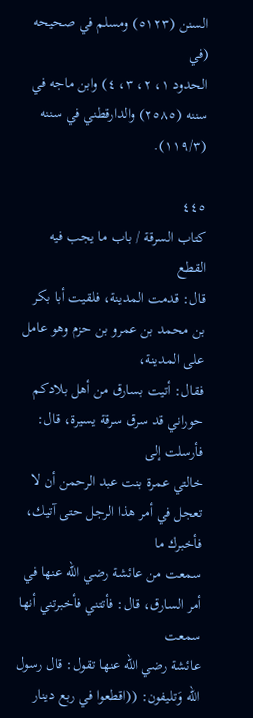السنن (٥١٢٣) ومسلم في صحيحه (في
الحدود ١، ٢، ٣، ٤) وابن ماجه في سننه (٢٥٨٥) والدارقطني في سننه (١١٩/٣).

٤٤٥
كتاب السرقة / باب ما يجب فيه القطع
قال: قدمت المدينة، فلقيت أبا بكر بن محمد بن عمرو بن حزم وهو عامل على المدينة،
فقال: أتيت بسارق من أهل بلادكم حوراني قد سرق سرقة يسيرة، قال: فأرسلت إلى
خالتي عمرة بنت عبد الرحمن أن لا تعجل في أمر هذا الرجل حتى آتيك، فأخبرك ما
سمعت من عائشة رضي الله عنها في أمر السارق، قال: فأتتني فأخبرتني أنها سمعت
عائشة رضي الله عنها تقول: قال رسول الله وَتليفون: ((اقطعوا في ربع دينار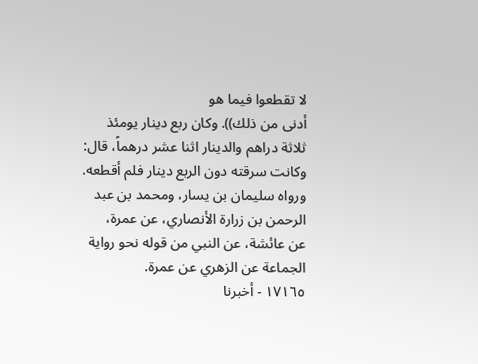لا تقطعوا فيما هو
أدنى من ذلك)). وكان ربع دينار يومئذ ثلاثة دراهم والدينار اثنا عشر درهماً، قال:
وکانت سرقته دون الربع دینار فلم أقطعه.
ورواه سليمان بن يسار، ومحمد بن عبد الرحمن بن زرارة الأنصاري، عن عمرة،
عن عائشة، عن النبي من قوله نحو رواية الجماعة عن الزهري عن عمرة.
١٧١٦٥ - أخبرنا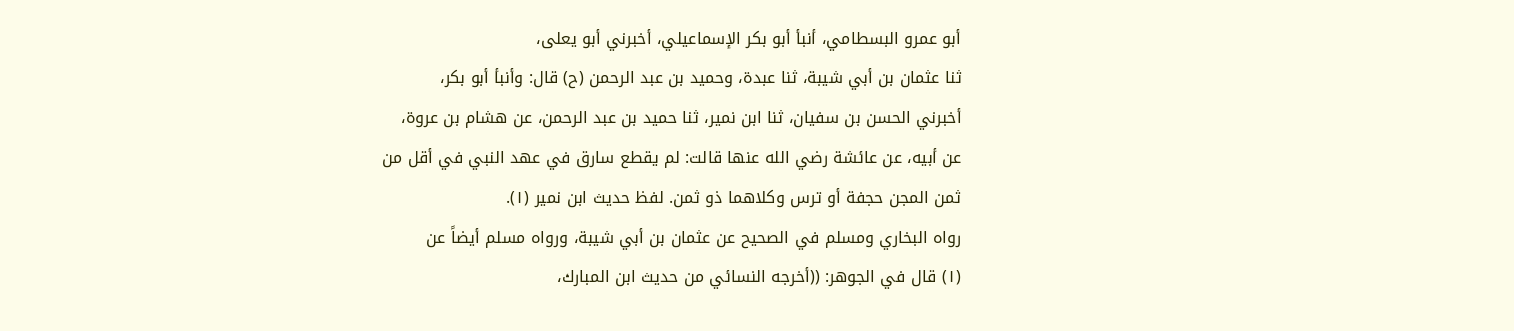أبو عمرو البسطامي، أنبأ أبو بكر الإسماعيلي، أخبرني أبو يعلى،
ثنا عثمان بن أبي شيبة، ثنا عبدة، وحميد بن عبد الرحمن (ح) قال: وأنبأ أبو بكر،
أخبرني الحسن بن سفيان، ثنا ابن نمير، ثنا حميد بن عبد الرحمن، عن هشام بن عروة،
عن أبيه، عن عائشة رضي الله عنها قالت: لم يقطع سارق في عهد النبي في أقل من
ثمن المجن حجفة أو ترس وكلاهما ذو ثمن. لفظ حديث ابن نمير (١).
رواه البخاري ومسلم في الصحيح عن عثمان بن أبي شيبة، ورواه مسلم أيضاً عن
(١) قال في الجوهر: ((أخرجه النسائي من حديث ابن المبارك،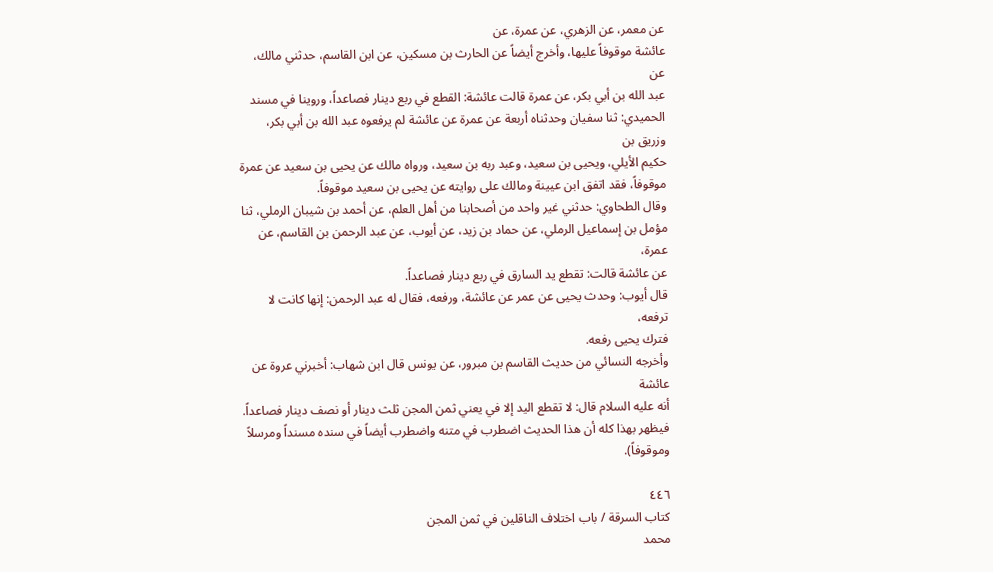عن معمر، عن الزهري، عن عمرة، عن
عائشة موقوفاً عليها، وأخرج أيضاً عن الحارث بن مسكين، عن ابن القاسم، حدثني مالك، عن
عبد الله بن أبي بكر، عن عمرة قالت عائشة: القطع في ربع دينار فصاعداً، وروينا في مسند
الحميدي: ثنا سفيان وحدثناه أربعة عن عمرة عن عائشة لم يرفعوه عبد الله بن أبي بكر، وزريق بن
حكيم الأيلي، ويحيى بن سعيد، وعبد ربه بن سعيد، ورواه مالك عن يحيى بن سعيد عن عمرة
موقوفاً، فقد اتفق ابن عيينة ومالك على روايته عن يحيى بن سعيد موقوفاً.
وقال الطحاوي: حدثني غير واحد من أصحابنا من أهل العلم، عن أحمد بن شيبان الرملي، ثنا
مؤمل بن إسماعيل الرملي، عن حماد بن زيد، عن أيوب، عن عبد الرحمن بن القاسم، عن عمرة،
عن عائشة قالت: تقطع يد السارق في ربع دينار فصاعداً.
قال أيوب: وحدث يحيى عن عمر عن عائشة، ورفعه، فقال له عبد الرحمن: إنها كانت لا ترفعه،
فترك یحیی رفعه.
وأخرجه النسائي من حديث القاسم بن مبرور، عن يونس قال ابن شهاب: أخبرني عروة عن عائشة
أنه عليه السلام قال: لا تقطع اليد إلا في يعني ثمن المجن ثلث دينار أو نصف دينار فصاعداً.
فيظهر بهذا كله أن هذا الحديث اضطرب في متنه واضطرب أيضاً في سنده مسنداً ومرسلاً وموقوفاً).

٤٤٦
كتاب السرقة / باب اختلاف الناقلين في ثمن المجن
محمد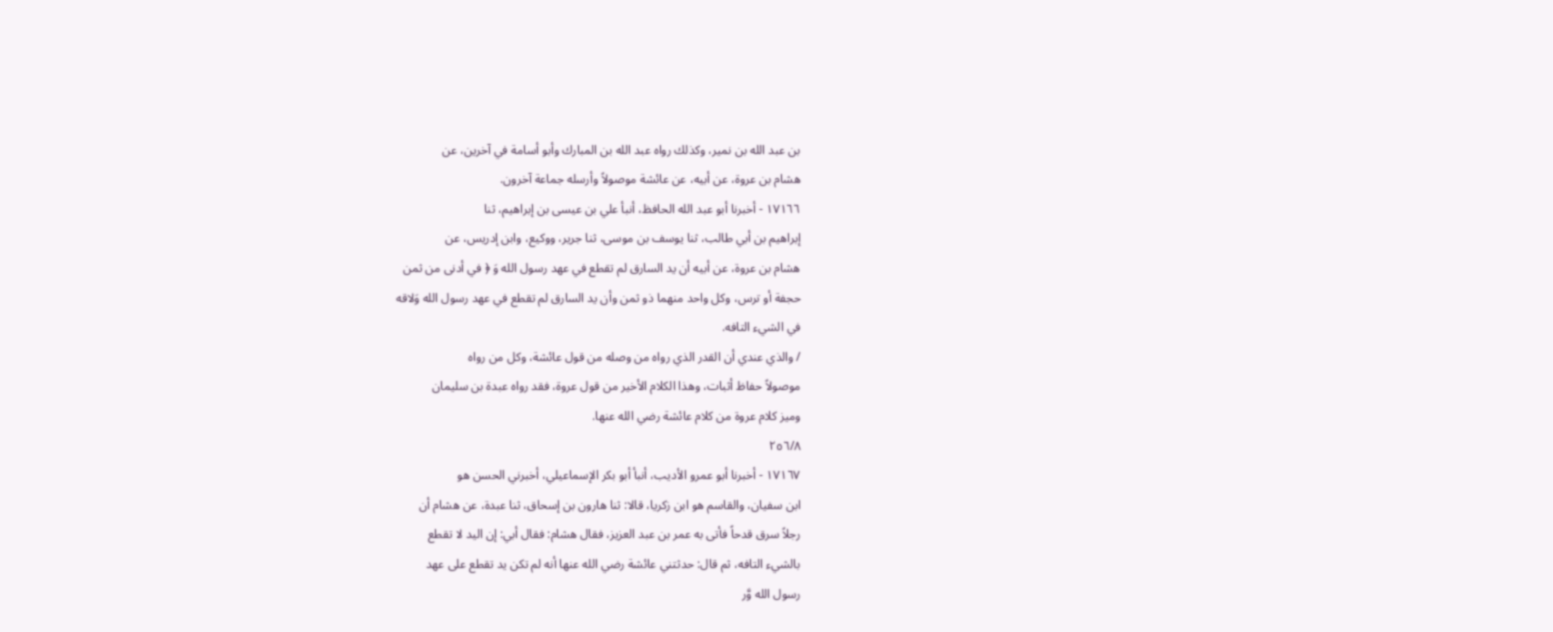بن عبد الله بن نمير، وكذلك رواه عبد الله بن المبارك وأبو أسامة في آخرين، عن
هشام بن عروة، عن أبيه، عن عائشة موصولاً وأرسله جماعة آخرون.
١٧١٦٦ - أخبرنا أبو عبد الله الحافظ، أنبأ علي بن عيسى بن إبراهيم، ثنا
إبراهيم بن أبي طالب، ثنا يوسف بن موسى، ثنا جرير، ووكيع، وابن إدريس، عن
هشام بن عروة، عن أبيه أن يد السارق لم تقطع في عهد رسول الله وَ ﴿ في أدنى من ثمن
حجفة أو ترس، وكل واحد منهما ذو ثمن وأن يد السارق لم تقطع في عهد رسول الله وَلاقه
في الشيء التافه.
/ والذي عندي أن القدر الذي رواه من وصله من قول عائشة، وكل من رواه
موصولاً حفاظ أثبات، وهذا الكلام الأخير من قول عروة، فقد رواه عبدة بن سليمان
وميز كلام عروة من كلام عائشة رضي الله عنها.
٢٥٦/٨
١٧١٦٧ - أخبرنا أبو عمرو الأديب، أنبأ أبو بكر الإسماعيلي، أخبرني الحسن هو
ابن سفيان، والقاسم هو ابن زكريا، قالا: ثنا هارون بن إسحاق، ثنا عبدة، عن هشام أن
رجلاً سرق قدحاً فأتى به عمر بن عبد العزيز، فقال هشام: فقال أبي: إن اليد لا تقطع
بالشيء التافه، ثم قال: حدثتني عائشة رضي الله عنها أنه لم تكن يد تقطع على عهد
رسول الله وَّر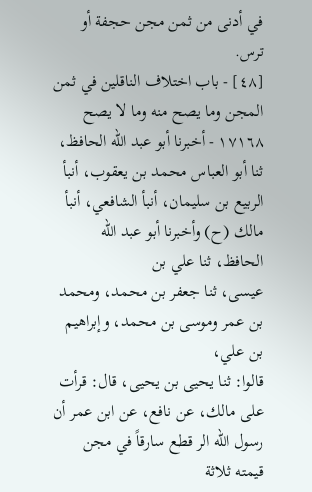في أدنى من ثمن مجن حجفة أو ترس.
[٤٨] - باب اختلاف الناقلين في ثمن المجن وما يصح منه وما لا يصح
١٧١٦٨ - أخبرنا أبو عبد الله الحافظ، ثنا أبو العباس محمد بن يعقوب، أنبأ
الربيع بن سليمان، أنبأ الشافعي، أنبأ مالك (ح) وأخبرنا أبو عبد الله الحافظ، ثنا علي بن
عيسى، ثنا جعفر بن محمد، ومحمد بن عمر وموسى بن محمد، وإبراهيم بن علي،
قالوا: ثنا يحيى بن يحيى، قال: قرأت على مالك، عن نافع، عن ابن عمر أن
رسول الله الر قطع سارقاً في مجن قيمته ثلاثة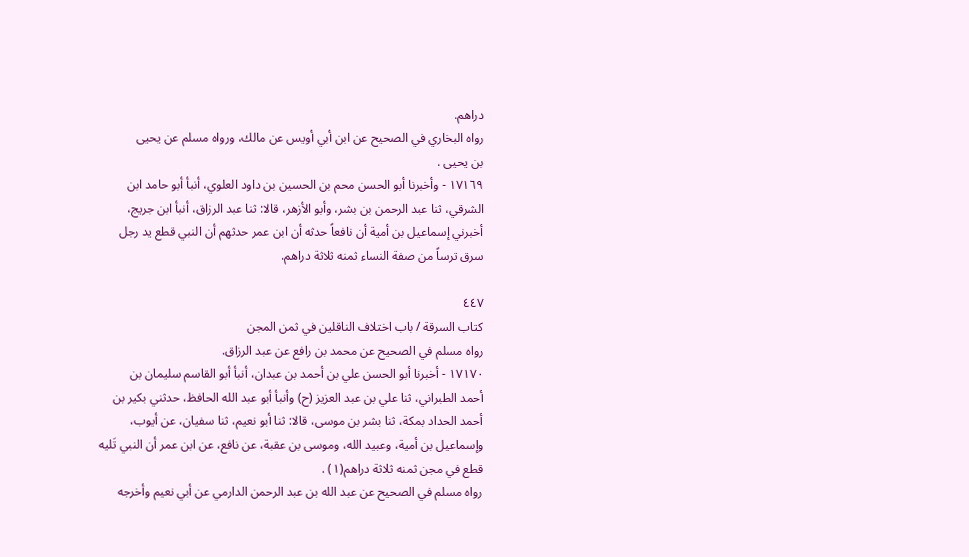دراهم.
رواه البخاري في الصحيح عن ابن أبي أويس عن مالك، ورواه مسلم عن يحيى
بن يحيى .
١٧١٦٩ - وأخبرنا أبو الحسن محم بن الحسين بن داود العلوي، أنبأ أبو حامد ابن
الشرقي، ثنا عبد الرحمن بن بشر، وأبو الأزهر، قالا: ثنا عبد الرزاق، أنبأ ابن جريج،
أخبرني إسماعيل بن أمية أن نافعاً حدثه أن ابن عمر حدثهم أن النبي قطع يد رجل
سرق ترساً من صفة النساء ثمنه ثلاثة دراهم.

٤٤٧
كتاب السرقة / باب اختلاف الناقلين في ثمن المجن
رواه مسلم في الصحيح عن محمد بن رافع عن عبد الرزاق.
١٧١٧٠ - أخبرنا أبو الحسن علي بن أحمد بن عبدان، أنبأ أبو القاسم سليمان بن
أحمد الطبراني، ثنا علي بن عبد العزيز (ح) وأنبأ أبو عبد الله الحافظ، حدثني بكير بن
أحمد الحداد بمكة، ثنا بشر بن موسى، قالا: ثنا أبو نعيم، ثنا سفيان، عن أيوب،
وإسماعيل بن أمية، وعبيد الله، وموسى بن عقبة، عن نافع، عن ابن عمر أن النبي تَليه
قطع في مجن ثمنه ثلاثة دراهم(١) .
رواه مسلم في الصحيح عن عبد الله بن عبد الرحمن الدارمي عن أبي نعيم وأخرجه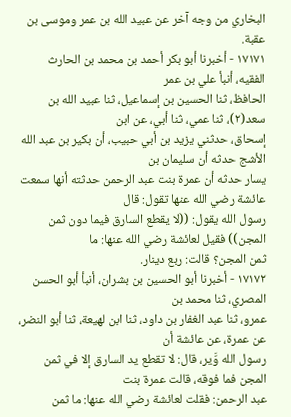البخاري من وجه آخر عن عبيد الله بن عمر وموسى بن عقبة.
١٧١٧١ - أخبرنا أبو بكر أحمد بن محمد بن الحارث الفقيه، أنبأ علي بن عمر
الحافظ، ثنا الحسين بن إسماعيل، ثنا عبيد الله بن سعد(٢)، ثنا عمي، ثنا أبي، عن ابن
إسحاق، حدثني يزيد بن أبي حبيب، أن بكير بن عبد الله الأشج حدثه أن سليمان بن
يسار حدثه أن عمرة بنت عبد الرحمن حدثته أنها سمعت عائشة رضي الله عنها تقول: قال
رسول الله يقول: ((لا يقطع السارق فيما دون ثمن المجن)) فقيل لعائشة رضي الله عنها: ما
ثمن المجن؟ قالت: ربع دینار.
١٧١٧٢ - أخبرنا أبو الحسين بن بشران، أنبأ أبو الحسن المصري، ثنا محمد بن
عمرو، ثنا عبد الغفار بن داود، ثنا ابن لهيعة، ثنا أبو النضر، عن عمرة، عن عائشة أن
رسول الله وَّير، قال: لا تقطع يد السارق إلا في ثمن المجن فما فوقه، قالت عمرة بنت
عبد الرحمن: فقلت لعائشة رضي الله عنها: ما ثمن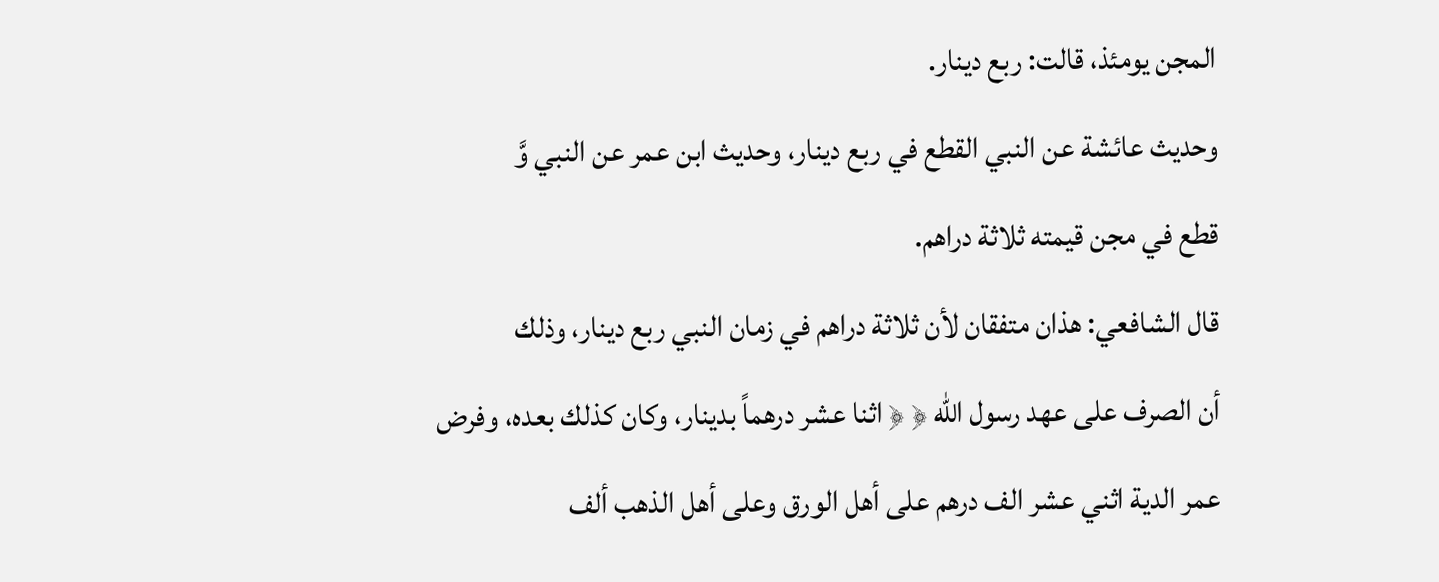المجن يومئذ، قالت: ربع دینار.
وحديث عائشة عن النبي القطع في ربع دينار، وحديث ابن عمر عن النبي وَّ
قطع في مجن قيمته ثلاثة دراهم.
قال الشافعي: هذان متفقان لأن ثلاثة دراهم في زمان النبي ربع دينار، وذلك
أن الصرف على عهد رسول الله ﴿ ﴿ اثنا عشر درهماً بدينار، وكان كذلك بعده، وفرض
عمر الدية اثني عشر الف درهم على أهل الورق وعلى أهل الذهب ألف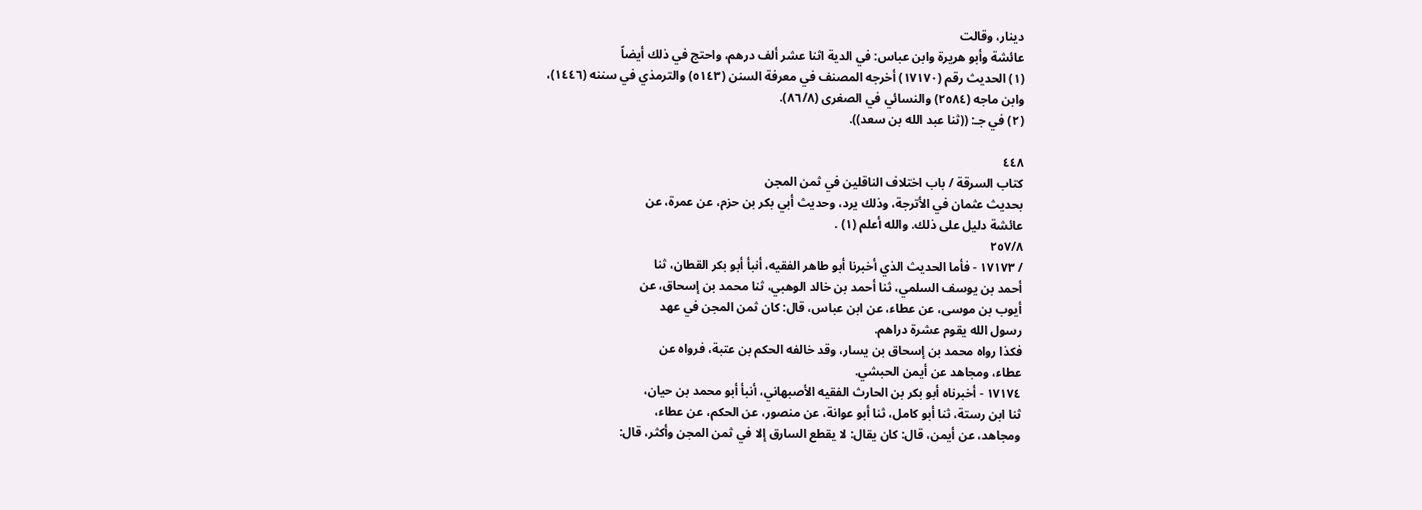دينار، وقالت
عائشة وأبو هريرة وابن عباس: في الدية اثنا عشر ألف درهم، واحتج في ذلك أيضاً
(١) الحديث رقم (١٧١٧٠) أخرجه المصنف في معرفة السنن (٥١٤٣) والترمذي في سننه (١٤٤٦)،
وابن ماجه (٢٥٨٤) والنسائي في الصغرى (٨٦/٨).
(٢) في جـ: ((ثنا عبد الله بن سعد)).

٤٤٨
كتاب السرقة / باب اختلاف الناقلين في ثمن المجن
بحديث عثمان في الأترجة، وذلك يرد، وحديث أبي بكر بن حزم، عن عمرة، عن
عائشة دليل على ذلك. والله أعلم (١) .
٢٥٧/٨
/ ١٧١٧٣ - فأما الحديث الذي أخبرنا أبو طاهر الفقيه، أنبأ أبو بكر القطان، ثنا
أحمد بن يوسف السلمي، ثنا أحمد بن خالد الوهبي، ثنا محمد بن إسحاق، عن
أيوب بن موسى، عن عطاء، عن ابن عباس، قال: كان ثمن المجن في عهد
رسول الله يقوم عشرة دراهم.
فكذا رواه محمد بن إسحاق بن يسار، وقد خالفه الحكم بن عتبة، فرواه عن
عطاء، ومجاهد عن أيمن الحبشي.
١٧١٧٤ - أخبرناه أبو بكر بن الحارث الفقيه الأصبهاني، أنبأ أبو محمد بن حيان،
ثنا ابن رستة، ثنا أبو كامل، ثنا أبو عوانة، عن منصور، عن الحكم، عن عطاء،
ومجاهد، عن أيمن، قال: كان يقال: لا يقطع السارق إلا في ثمن المجن وأكثر، قال: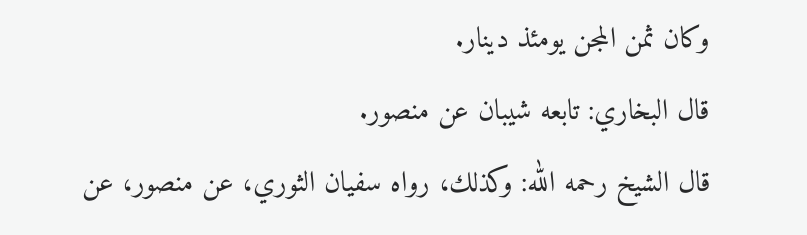وکان ثمن المجن يومئذ دینار.
قال البخاري: تابعه شيبان عن منصور.
قال الشيخ رحمه الله: وكذلك، رواه سفيان الثوري، عن منصور، عن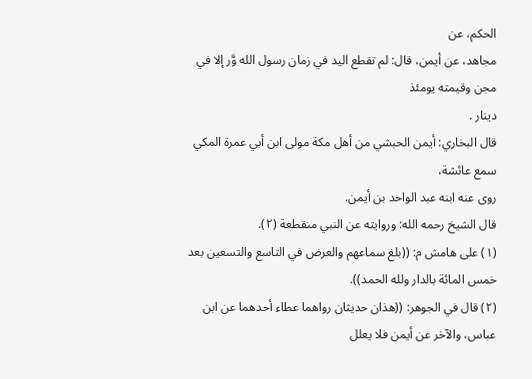الحكم، عن
مجاهد، عن أيمن، قال: لم تقطع اليد في زمان رسول الله وَّر إلا في مجن وقيمته يومئذ
دینار .
قال البخاري: أيمن الحبشي من أهل مكة مولى ابن أبي عمرة المكي سمع عائشة،
روی عنه ابنه عبد الواحد بن أيمن.
قال الشيخ رحمه الله: وروايته عن النبي منقطعة (٢).
(١) على هامش م: ((بلغ سماعهم والعرض في التاسع والتسعين بعد خمس المائة بالدار ولله الحمد)).
(٢) قال في الجوهر: ((هذان حديثان رواهما عطاء أحدهما عن ابن عباس، والآخر عن أيمن فلا يعلل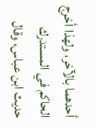أحدهما بالآخر، ولهذا أخرج الحاكم في المستدرك حديث ابن عباس، وقال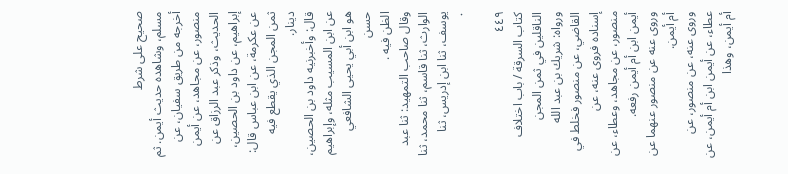صحيح على شرط
مسلم، وشاهده حديث أيمن. ثم أخرجه من طريق سفيان، عن منصور، عن مجاهد، عن أيمن
الحديث، وذكر عبد الرزاق عن إبراهيم، عن داود بن الحصين، عن عكرمة، عن ابن عباس قال:
ثمن المجن الذي يقطع فيه دينار.
قال: وأخبرنيه داود بن الحصين، عن ابن المسيب مثله، وإبراهيم هو ابن أبي يحيى الشافعي حسن
الظن فيه .
وقال صاحب التمهيد: ثنا عبد الوارث، ثنا قاسم، ثنا محمد، ثنا يوسف، ثنا ابن إدريس، ثنا
٠

٤٤٩
كتاب السرقة / باب اختلاف الناقلين في ثمن المجن
ورواه: شريك بن عبد الله القاضي، عن منصور فخلط في إسناده فروى عنه، عن
منصور، عن مجاهد، وعطاء، عن أيمن ابن أم أيمن رفعه.
وروى عنه عن منصور عنهما عن أم أيمن.
وروى عنه، عن منصور، عن عطاء، عن أيمن ابن أم أيمن، عن أم أيمن، وهذا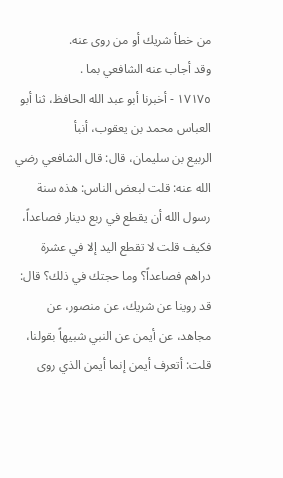من خطأ شریك أو من روی عنه.
وقد أجاب عنه الشافعي بما .
١٧١٧٥ - أخبرنا أبو عبد الله الحافظ، ثنا أبو العباس محمد بن يعقوب، أنبأ
الربيع بن سليمان، قال: قال الشافعي رضي الله عنه: قلت لبعض الناس: هذه سنة
رسول الله أن يقطع في ربع دينار فصاعداً، فكيف قلت لا تقطع اليد إلا في عشرة
دراهم فصاعداً؟ وما حجتك في ذلك؟ قال: قد روينا عن شريك، عن منصور، عن
مجاهد، عن أيمن عن النبي شبيهاً بقولنا، قلت: أتعرف أيمن إنما أيمن الذي روى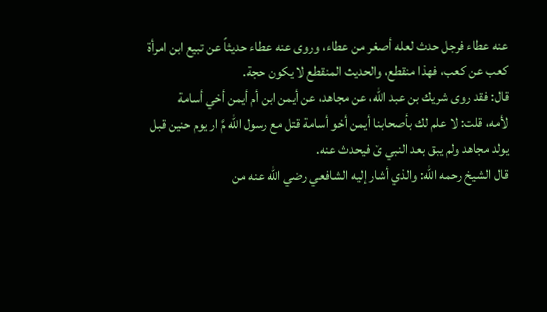عنه عطاء فرجل حدث لعله أصغر من عطاء، وروى عنه عطاء حديثاً عن تبيع ابن امرأة
كعب عن كعب، فهذا منقطع، والحديث المنقطع لا يكون حجة.
قال: فقد روى شريك بن عبد الله، عن مجاهد، عن أيمن ابن أم أيمن أخي أسامة
لأمه، قلت: لا علم لك بأصحابنا أيمن أخو أسامة قتل مع رسول الله مَّ ار يوم حنين قبل
یولد مجاهد ولم يبق بعد النبي ێ فیحدث عنه.
قال الشيخ رحمه الله: والذي أشار إليه الشافعي رضي الله عنه من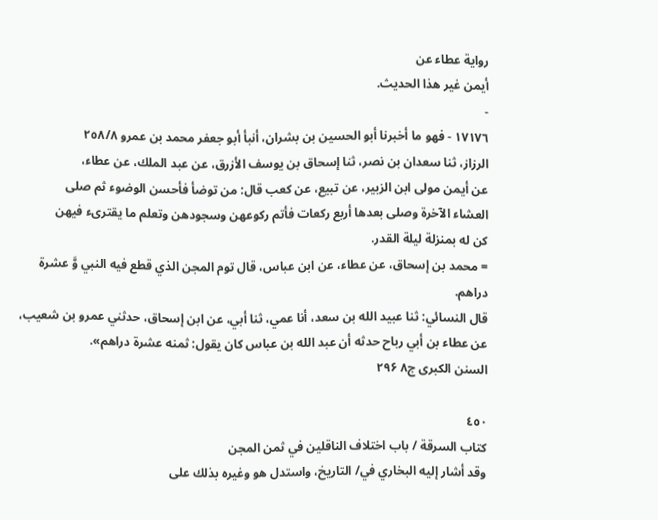رواية عطاء عن
أيمن غير هذا الحديث.
-
١٧١٧٦ - فهو ما أخبرنا أبو الحسين بن بشران، أنبأ أبو جعفر محمد بن عمرو ٢٥٨/٨
الرزاز، ثنا سعدان بن نصر، ثنا إسحاق بن يوسف الأزرق، عن عبد الملك، عن عطاء،
عن أيمن مولى ابن الزبير، عن تبيع، عن كعب قال: من توضأ فأحسن الوضوء ثم صلى
العشاء الآخرة وصلى بعدها أربع ركعات فأتم ركوعهن وسجودهن وتعلم ما يقترىء فيهن
كن له بمنزلة ليلة القدر.
= محمد بن إسحاق، عن عطاء، عن ابن عباس، قال توم المجن الذي قطع فيه النبي وَّ عشرة
دراهم.
قال النسائي: ثنا عبيد الله بن سعد، أنا عمي، ثنا أبي، عن ابن إسحاق، حدثني عمرو بن شعيب،
عن عطاء بن أبي رباح حدثه أن عبد الله بن عباس كان يقول: ثمنه عشرة دراهم».
السنن الکبری ج٨ ٢٩۶

٤٥٠
كتاب السرقة / باب اختلاف الناقلين في ثمن المجن
وقد أشار إليه البخاري في/ التاريخ، واستدل هو وغيره بذلك على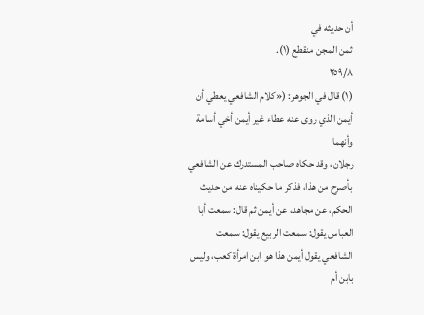أن حديثه في
ثمن المجن منقطع (١).
٢٥٩/٨
(١) قال في الجوهر: («كلام الشافعي يعطي أن أيمن الذي روى عنه عطاء غير أيمن أخي أسامة وأنهما
رجلان، وقد حکاه صاحب المستدرك عن الشافعي بأصرح من هذا، فذكر ما حکیناه عنه من حدیث
الحكم، عن مجاهد، عن أيمن ثم قال: سمعت أبا العباس يقول: سمعت الربيع يقول: سمعت
الشافعي يقول أيمن هذا هو ابن امرأة كعب، وليس بابن أم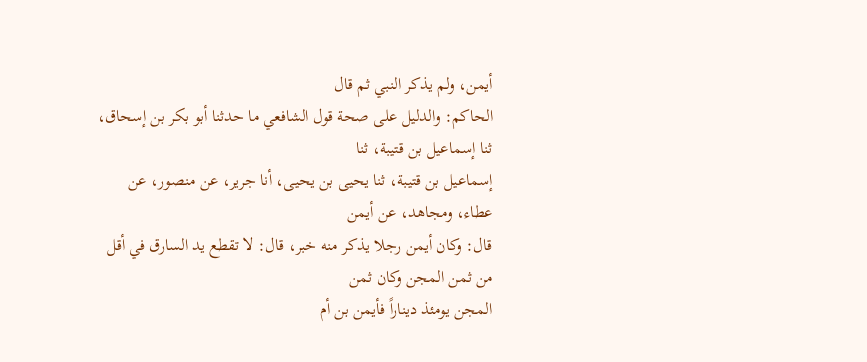أيمن، ولم يذكر النبي ثم قال
الحاكم: والدليل على صحة قول الشافعي ما حدثنا أبو بكر بن إسحاق، ثنا إسماعيل بن قتيبة، ثنا
إسماعيل بن قتيبة، ثنا يحيى بن يحيى، أنا جرير، عن منصور، عن عطاء، ومجاهد، عن أيمن
قال: وكان أيمن رجلا يذكر منه خبر، قال: لا تقطع يد السارق في أقل من ثمن المجن وكان ثمن
المجن يومئذ ديناراً فأيمن بن أم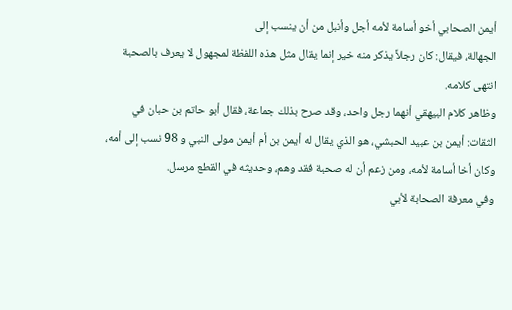أيمن الصحابي أخو أسامة لأمه أجل وأنبل من أن ينسب إلى
الجهالة، فيقال: كان رجلاً يذكر منه خير إنما يقال مثل هذه اللفظة لمجهول لا يعرف بالصحبة
انتھی کلامه.
وظاهر كلام البيهقي أنهما رجل واحد، وقد صرح بذلك جماعة، فقال أبو حاتم بن حبان في
الثقات: أيمن بن عبيد الحبشي، هو الذي يقال له أيمن بن أم أيمن مولى النبي و 98 نسب إلى أمه،
وكان أخا أسامة لأمه، ومن زعم أن له صحبة فقد وهم، وحديثه في القطع مرسل.
وفي معرفة الصحابة لأبي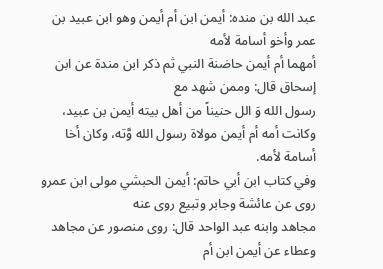عبد الله بن منده: أيمن ابن أم أيمن وهو ابن عبيد بن عمر وأخو أسامة لأمه
أمهما أم أيمن حاضنة النبي ثم ذكر ابن مندة عن ابن إسحاق قال: وممن شهد مع
رسول الله وَ الل حنيناً من أهل بيته أيمن بن عبيد، وكانت أمه أم أيمن مولاة رسول الله وَّته، وكان أخا
أسامة لأمه.
وفي كتاب ابن أبي حاتم: أيمن الحبشي مولى ابن عمرو روى عن عائشة وجابر وتبيع روى عنه
مجاهد وابنه عبد الواحد قال: روى منصور عن مجاهد وعطاء عن أيمن ابن أم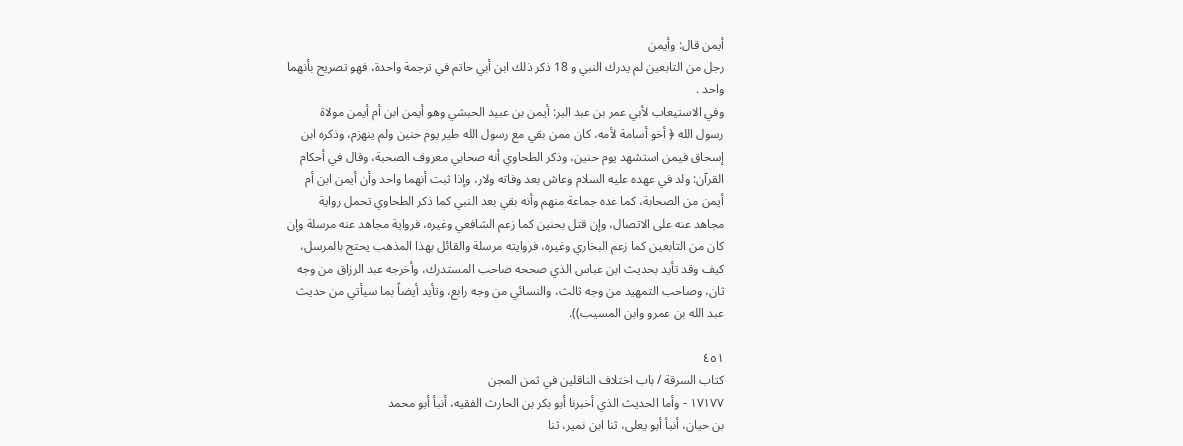أيمن قال: وأيمن
رجل من التابعين لم يدرك النبي و 18 ذكر ذلك ابن أبي حاتم في ترجمة واحدة، فهو تصريح بأنهما
واحد .
وفي الاستيعاب لأبي عمر بن عبد البر: أيمن بن عبيد الحبشي وهو أيمن ابن أم أيمن مولاة
رسول الله ﴿ أخو أسامة لأمه، كان ممن بقي مع رسول الله طير يوم حنين ولم ينهزم، وذكره ابن
إسحاق فيمن استشهد يوم حنين، وذكر الطحاوي أنه صحابي معروف الصحبة، وقال في أحكام
القرآن: ولد في عهده عليه السلام وعاش بعد وفاته ولار، وإذا ثبت أنهما واحد وأن أيمن ابن أم
أيمن من الصحابة، كما عده جماعة منهم وأنه بقي بعد النبي كما ذكر الطحاوي تحمل رواية
مجاهد عنه على الاتصال، وإن قتل بحنين كما زعم الشافعي وغيره، فرواية مجاهد عنه مرسلة وإن
كان من التابعين كما زعم البخاري وغيره، فروايته مرسلة والقائل بهذا المذهب يحتج بالمرسل،
كيف وقد تأيد بحديث ابن عباس الذي صححه صاحب المستدرك، وأخرجه عبد الرزاق من وجه
ثان، وصاحب التمهيد من وجه ثالث، والنسائي من وجه رابع، وتأيد أيضاً بما سيأتي من حديث
عبد الله بن عمرو وابن المسيب)).

٤٥١
کتاب السرقة / باب اختلاف الناقلين في ثمن المجن
١٧١٧٧ - وأما الحديث الذي أخبرنا أبو بكر بن الحارث الفقيه، أنبأ أبو محمد
بن حيان، أنبأ أبو يعلى، ثنا ابن نمير، ثنا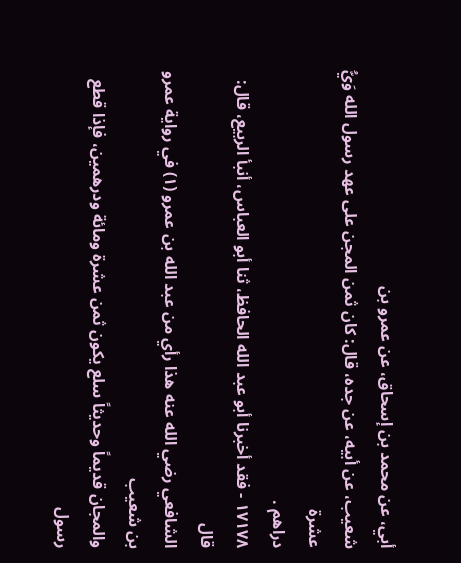أبي، عن محمد بن إسحاق، عن عمرو بن
شعيب، عن أبيه، عن جده، قال: كان ثمن المجن على عهد رسول الله وَيُّ عشرة
دراهم .
١٧١٧٨ - فقد أخبرنا أبو عبد الله الحافظ، ثنا أبو العباس، أنبأ الربيع، قال: قال
الشافعي رضي الله عنه هذا رأي من عبد الله بن عمرو (١) في رواية عمرو بن شعيب
والمجان قديماً وحديثاً سلع يكون ثمن عشرة ومائة ودرهمين، فإذا قطع رسول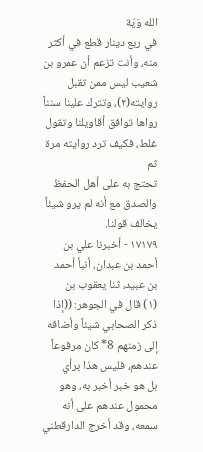الله وَيّة
في ربع دينار قطع في أكثر منه، وأنت تزعم أن عمرو بن شعيب ليس ممن تقبل
روايته(٢)، وتترك علينا سنناً رواها توافق أقاويلنا وتقول غلط، فكيف ترد روايته مرة ثم
تحتج به على أهل الحفظ والصدق مع أنه لم يرو شيئاً يخالف قولنا.
١٧١٧٩ - أخبرنا علي بن أحمد بن عبدان، أنبأ أحمد بن عبيد، ثنا يعقوب بن
(١) قال في الجوهر: ((إذا ذكر الصحابي شيئاً وأضافه إلى زمنهم 8* كان مرفوعاً عندهم، فليس هذا برأي
بل هو خبر أخبر به، وهو محمول عندهم على أنه سمعه، وقد أخرج الدارقطني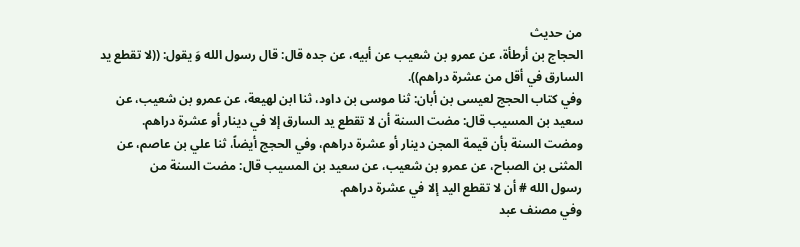من حديث
الحجاج بن أرطأة، عن عمرو بن شعيب عن أبيه، عن جده قال: قال رسول الله وَ يقول: ((لا تقطع يد
السارق في أقل من عشرة دراهم)).
وفي كتاب الحجج لعيسى بن أبان: ثنا موسى بن داود، ثنا ابن لهيعة، عن عمرو بن شعيب، عن
سعيد بن المسيب قال: مضت السنة أن لا تقطع يد السارق إلا في دينار أو عشرة دراهم.
ومضت السنة بأن قيمة المجن دينار أو عشرة دراهم، وفي الحجج أيضاً، ثنا علي بن عاصم، عن
المثنى بن الصباح، عن عمرو بن شعيب، عن سعيد بن المسيب قال: مضت السنة من
رسول الله # أن لا تقطع اليد إلا في عشرة دراهم.
وفي مصنف عبد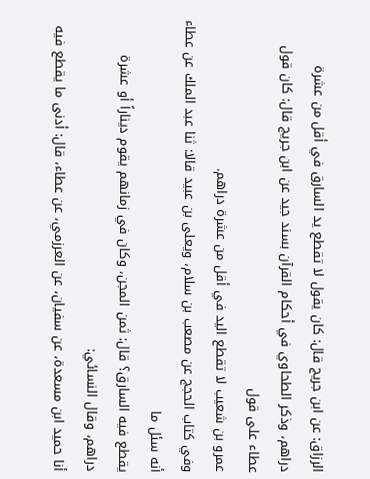الرزاق: عن ابن جريج قال: كان يقول لا تقطع يد السارق في أقل من عشرة
دراهم، وذكر الطحاوي في أحكام القرآن بسند جيد عن ابن جريج قال: كان قول عطاء على قول
عمرو بن شعيب لا تقطع اليد في أقل من عشرة دراهم.
وفي كتاب الحجج عن مصعب بن سلام، ويعلى بن عبيد قالا: ثنا عبد الملك عن عطاء أنه سئل ما
يقطع فيه السارق؟ قال: ثمن المجن، وكان في زمانهم يقوم ديناراً أو عشرة دراهم، وقال النسائي:
أنا حميد ابن مسعدة، عن سفيان، عن العرزمي، عن عطاء، قال: أدنى ما يقطع فيه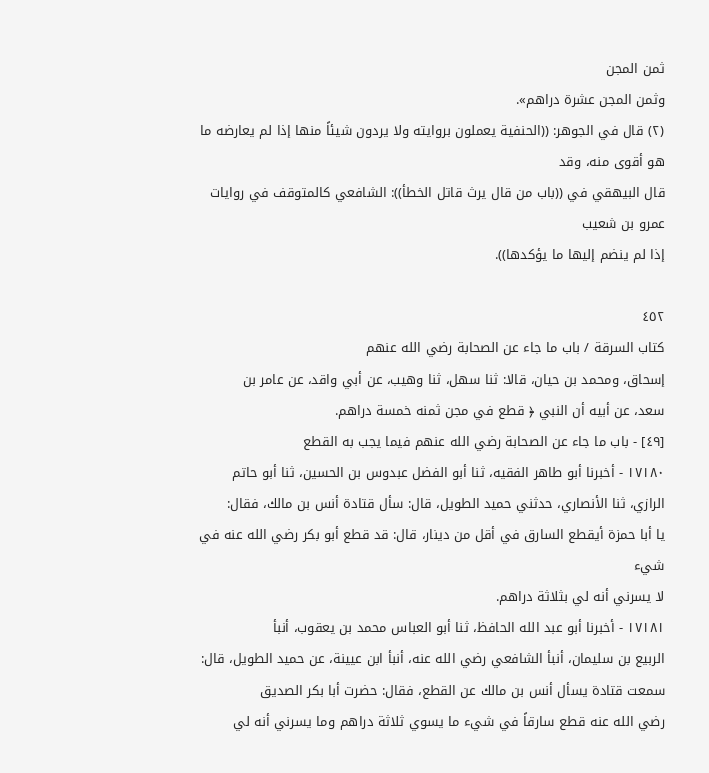ثمن المجن
وثمن المجن عشرة دراهم».
(٢) قال في الجوهر: ((الحنفية يعملون بروايته ولا يردون شيئاً منها إذا لم يعارضه ما هو أقوى منه، وقد
قال البيهقي في ((باب من قال يرث قاتل الخطأ)): الشافعي كالمتوقف في روايات عمرو بن شعيب
إذا لم ينضم إليها ما يؤكدها)).

٤٥٢
كتاب السرقة / باب ما جاء عن الصحابة رضي الله عنهم
إسحاق، ومحمد بن حيان، قالا: ثنا سهل، ثنا وهيب، عن أبي واقد، عن عامر بن
سعد، عن أبيه أن النبي ﴿ قطع في مجن ثمنه خمسة دراهم.
[٤٩] - باب ما جاء عن الصحابة رضي الله عنهم فيما يجب به القطع
١٧١٨٠ - أخبرنا أبو طاهر الفقيه، ثنا أبو الفضل عبدوس بن الحسين، ثنا أبو حاتم
الرازي، ثنا الأنصاري، حدثني حميد الطويل، قال: سأل قتادة أنس بن مالك، فقال:
يا أبا حمزة أيقطع السارق في أقل من دينار، قال: قد قطع أبو بكر رضي الله عنه في شيء
لا يسرني أنه لي بثلاثة دراهم.
١٧١٨١ - أخبرنا أبو عبد الله الحافظ، ثنا أبو العباس محمد بن يعقوب، أنبأ
الربيع بن سليمان، أنبأ الشافعي رضي الله عنه، أنبأ ابن عيينة، عن حميد الطويل، قال:
سمعت قتادة يسأل أنس بن مالك عن القطع، فقال: حضرت أبا بكر الصديق
رضي الله عنه قطع سارقاً في شيء ما يسوي ثلاثة دراهم وما يسرني أنه لي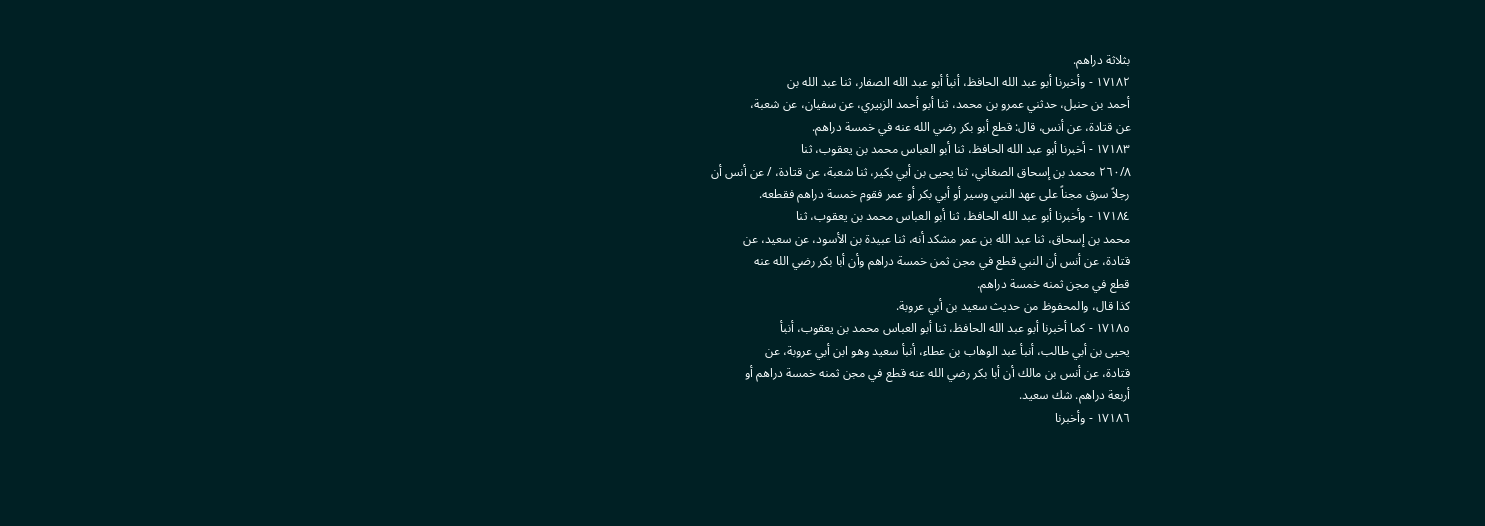بثلاثة دراهم.
١٧١٨٢ - وأخبرنا أبو عبد الله الحافظ، أنبأ أبو عبد الله الصفار، ثنا عبد الله بن
أحمد بن حنبل، حدثني عمرو بن محمد، ثنا أبو أحمد الزبيري، عن سفيان، عن شعبة،
عن قتادة، عن أنس، قال: قطع أبو بكر رضي الله عنه في خمسة دراهم.
١٧١٨٣ - أخبرنا أبو عبد الله الحافظ، ثنا أبو العباس محمد بن يعقوب، ثنا
٢٦٠/٨ محمد بن إسحاق الصغاني، ثنا يحيى بن أبي بكير، ثنا شعبة، عن قتادة، / عن أنس أن
رجلاً سرق مجناً على عهد النبي وسير أو أبي بكر أو عمر فقوم خمسة دراهم فقطعه.
١٧١٨٤ - وأخبرنا أبو عبد الله الحافظ، ثنا أبو العباس محمد بن يعقوب، ثنا
محمد بن إسحاق، ثنا عبد الله بن عمر مشكد أنه، ثنا عبيدة بن الأسود، عن سعيد، عن
قتادة، عن أنس أن النبي قطع في مجن ثمن خمسة دراهم وأن أبا بكر رضي الله عنه
قطع في مجن ثمنه خمسة دراهم.
كذا قال، والمحفوظ من حديث سعيد بن أبي عروبة.
١٧١٨٥ - كما أخبرنا أبو عبد الله الحافظ، ثنا أبو العباس محمد بن يعقوب، أنبأ
يحيى بن أبي طالب، أنبأ عبد الوهاب بن عطاء، أنبأ سعيد وهو ابن أبي عروبة، عن
قتادة، عن أنس بن مالك أن أبا بكر رضي الله عنه قطع في مجن ثمنه خمسة دراهم أو
أربعة دراهم. شك سعید.
١٧١٨٦ - وأخبرنا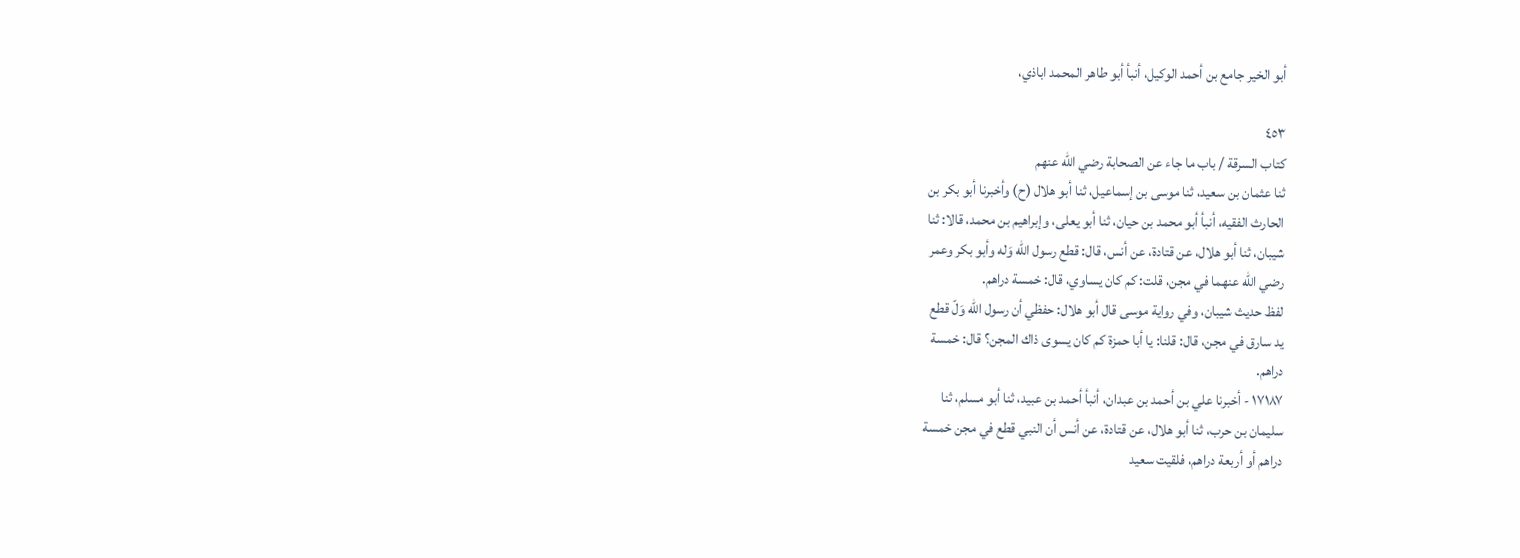أبو الخير جامع بن أحمد الوكيل، أنبأ أبو طاهر المحمد اباذي،

٤٥٣
كتاب السرقة / باب ما جاء عن الصحابة رضي الله عنهم
ثنا عثمان بن سعيد، ثنا موسى بن إسماعيل، ثنا أبو هلال (ح) وأخبرنا أبو بكر بن
الحارث الفقيه، أنبأ أبو محمد بن حيان، ثنا أبو يعلى، وإبراهيم بن محمد، قالا: ثنا
شيبان، ثنا أبو هلال، عن قتادة، عن أنس، قال: قطع رسول الله وَله وأبو بكر وعمر
رضي الله عنهما في مجن، قلت: كم كان يساوي، قال: خمسة دراهم.
لفظ حديث شيبان، وفي رواية موسى قال أبو هلال: حفظي أن رسول الله وَلّ قطع
يد سارق في مجن، قال: قلنا: يا أبا حمزة كم كان يسوى ذاك المجن؟ قال: خمسة
دراهم.
١٧١٨٧ - أخبرنا علي بن أحمد بن عبدان، أنبأ أحمد بن عبيد، ثنا أبو مسلم، ثنا
سليمان بن حرب، ثنا أبو هلال، عن قتادة، عن أنس أن النبي قطع في مجن خمسة
دراهم أو أربعة دراهم، فلقيت سعيد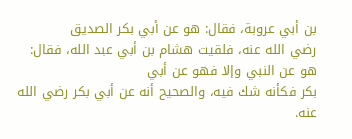بن أبي عروبة، فقال: هو عن أبي بكر الصديق
رضي الله عنه، فلقيت هشام بن أبي عبد الله، فقال: هو عن النبي وإلا فهو عن أبي
بکر فكأنه شك فيه، والصحیح أنه عن أبي بكر رضي الله عنه.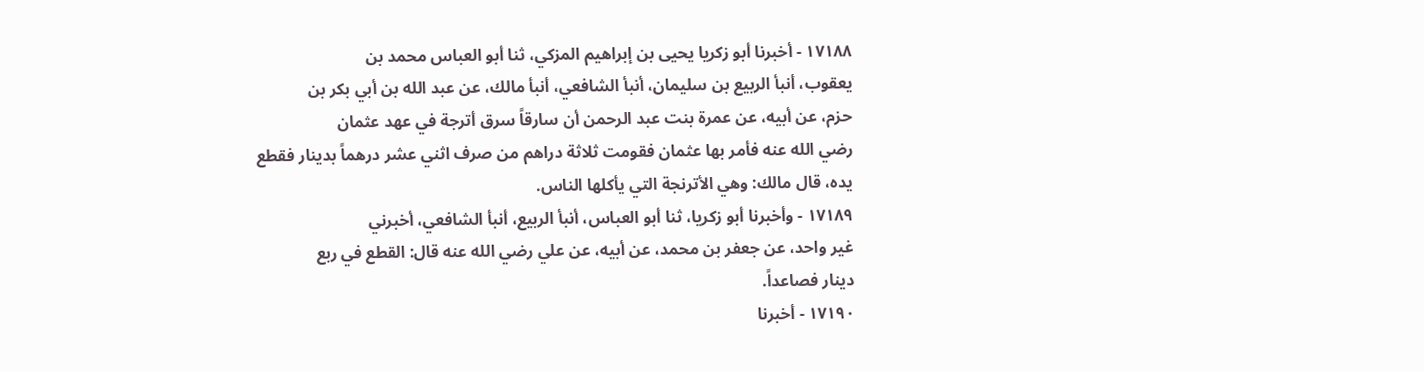١٧١٨٨ - أخبرنا أبو زكريا يحيى بن إبراهيم المزكي، ثنا أبو العباس محمد بن
يعقوب، أنبأ الربيع بن سليمان، أنبأ الشافعي، أنبأ مالك، عن عبد الله بن أبي بكر بن
حزم، عن أبيه، عن عمرة بنت عبد الرحمن أن سارقاً سرق أترجة في عهد عثمان
رضي الله عنه فأمر بها عثمان فقومت ثلاثة دراهم من صرف اثني عشر درهماً بدينار فقطع
يده، قال مالك: وهي الأترنجة التي يأكلها الناس.
١٧١٨٩ - وأخبرنا أبو زكريا، ثنا أبو العباس، أنبأ الربيع، أنبأ الشافعي، أخبرني
غير واحد، عن جعفر بن محمد، عن أبيه، عن علي رضي الله عنه قال: القطع في ربع
دينار فصاعداً.
١٧١٩٠ - أخبرنا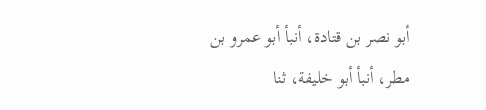أبو نصر بن قتادة، أنبأ أبو عمرو بن مطر، أنبأ أبو خليفة، ثنا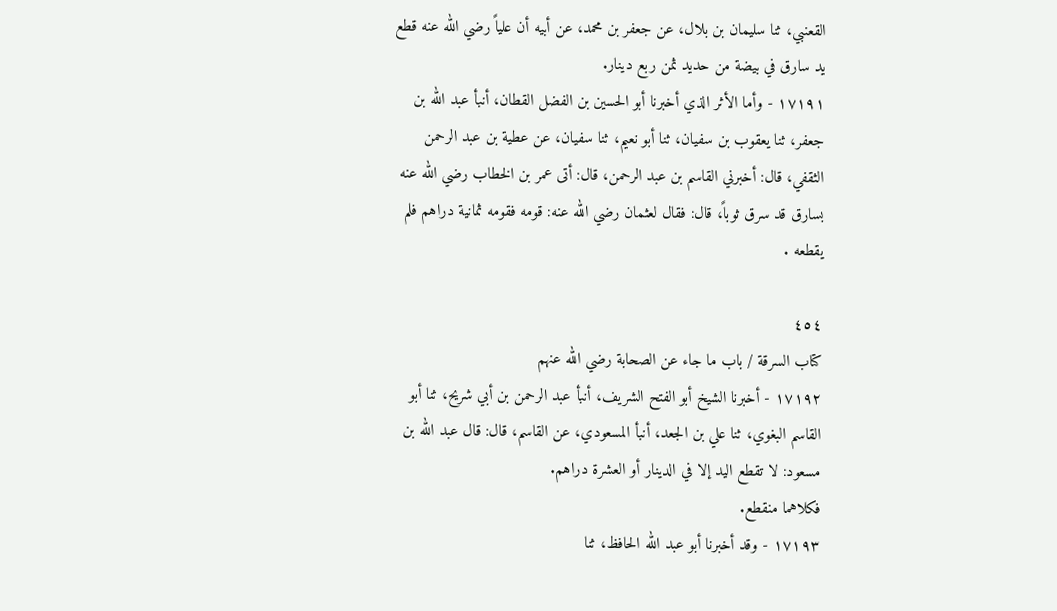القعنبي، ثنا سليمان بن بلال، عن جعفر بن محمد، عن أبيه أن علياً رضي الله عنه قطع
ید سارق في بيضة من حدید ثمن ربع دینار.
١٧١٩١ - وأما الأثر الذي أخبرنا أبو الحسين بن الفضل القطان، أنبأ عبد الله بن
جعفر، ثنا يعقوب بن سفيان، ثنا أبو نعيم، ثنا سفيان، عن عطية بن عبد الرحمن
الثقفي، قال: أخبرني القاسم بن عبد الرحمن، قال: أتى عمر بن الخطاب رضي الله عنه
بسارق قد سرق ثوباً، قال: فقال لعثمان رضي الله عنه: قومه فقومه ثمانية دراهم فلم
يقطعه .

٤٥٤
كتاب السرقة / باب ما جاء عن الصحابة رضي الله عنهم
١٧١٩٢ - أخبرنا الشيخ أبو الفتح الشريف، أنبأ عبد الرحمن بن أبي شريح، ثنا أبو
القاسم البغوي، ثنا علي بن الجعد، أنبأ المسعودي، عن القاسم، قال: قال عبد الله بن
مسعود: لا تقطع اليد إلا في الدينار أو العشرة دراهم.
فكلاهما منقطع.
١٧١٩٣ - وقد أخبرنا أبو عبد الله الحافظ، ثنا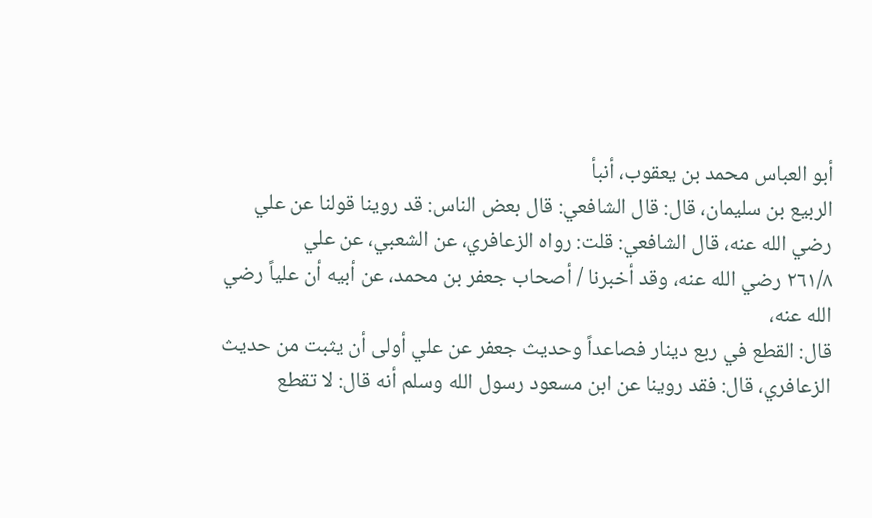أبو العباس محمد بن يعقوب، أنبأ
الربيع بن سليمان، قال: قال الشافعي: قال بعض الناس: قد روينا قولنا عن علي
رضي الله عنه، قال الشافعي: قلت: رواه الزعافري، عن الشعبي، عن علي
٢٦١/٨ رضي الله عنه، وقد أخبرنا / أصحاب جعفر بن محمد، عن أبيه أن علياً رضي الله عنه،
قال: القطع في ربع دينار فصاعداً وحديث جعفر عن علي أولى أن يثبت من حديث
الزعافري، قال: فقد روينا عن ابن مسعود رسول الله وسلم أنه قال: لا تقطع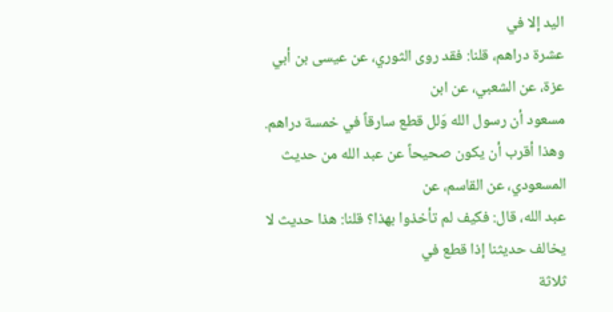اليد إلا في
عشرة دراهم، قلنا: فقد روى الثوري، عن عيسى بن أبي عزة، عن الشعبي، عن ابن
مسعود أن رسول الله وَلل قطع سارقاً في خمسة دراهم.
وهذا أقرب أن يكون صحيحاً عن عبد الله من حديث المسعودي، عن القاسم، عن
عبد الله، قال: فكيف لم تأخذوا بهذا؟ قلنا: هذا حديث لا يخالف حديثنا إذا قطع في
ثلاثة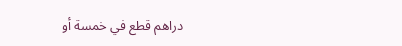دراهم قطع في خمسة أو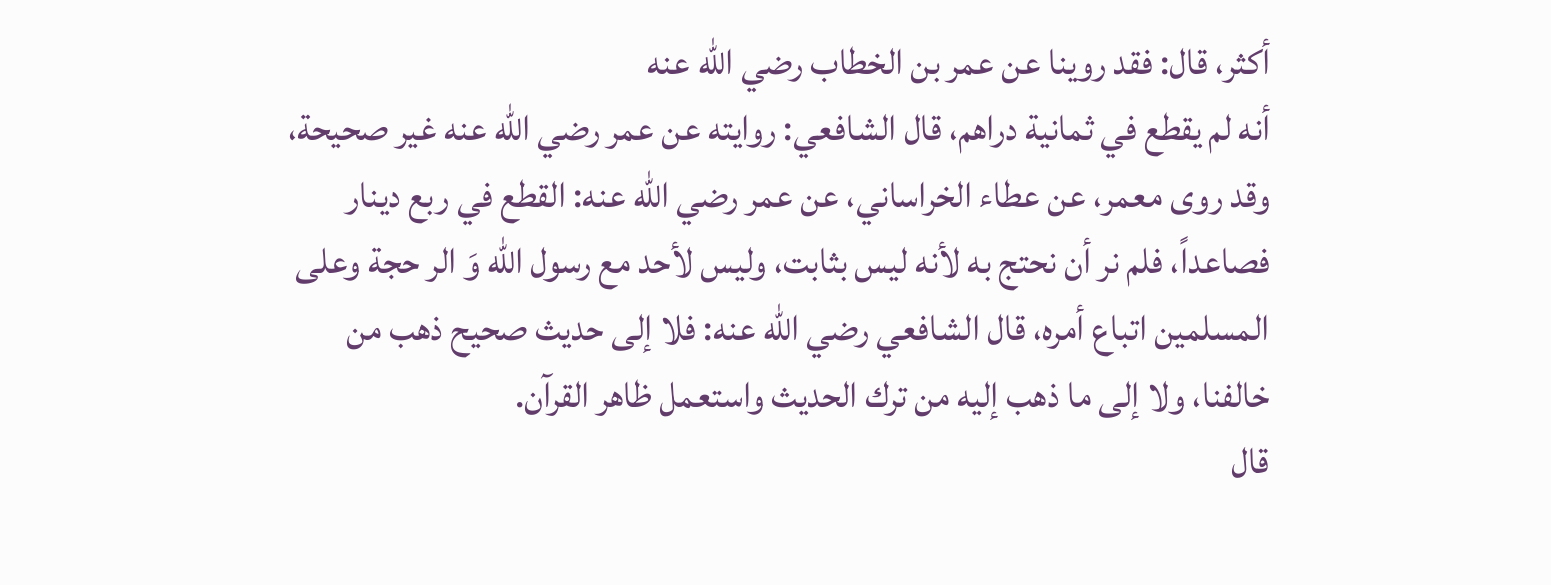أكثر، قال: فقد روينا عن عمر بن الخطاب رضي الله عنه
أنه لم يقطع في ثمانية دراهم، قال الشافعي: روايته عن عمر رضي الله عنه غير صحيحة،
وقد روى معمر، عن عطاء الخراساني، عن عمر رضي الله عنه: القطع في ربع دينار
فصاعداً، فلم نر أن نحتج به لأنه ليس بثابت، وليس لأحد مع رسول الله وَ الر حجة وعلى
المسلمين اتباع أمره، قال الشافعي رضي الله عنه: فلا إلى حديث صحيح ذهب من
خالفنا، ولا إلى ما ذهب إليه من ترك الحديث واستعمل ظاهر القرآن.
قال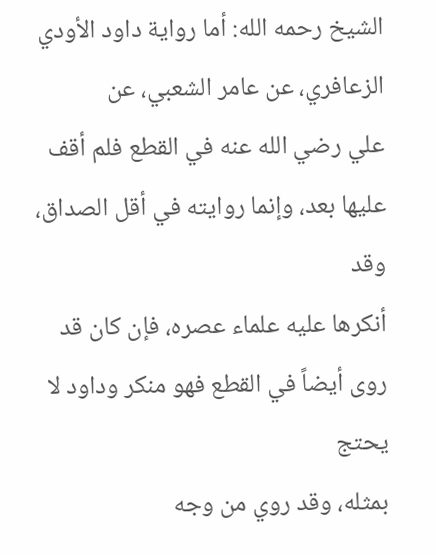الشيخ رحمه الله: أما رواية داود الأودي الزعافري، عن عامر الشعبي، عن
علي رضي الله عنه في القطع فلم أقف عليها بعد، وإنما روايته في أقل الصداق، وقد
أنكرها عليه علماء عصره، فإن كان قد روى أيضاً في القطع فهو منكر وداود لا يحتج
بمثله، وقد روي من وجه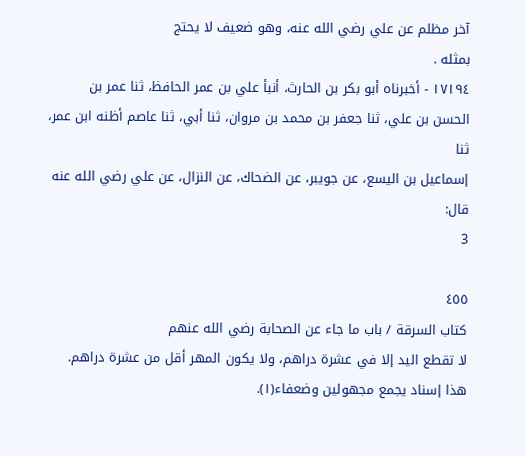آخر مظلم عن علي رضي الله عنه، وهو ضعيف لا يحتج
بمثله .
١٧١٩٤ - أخبرناه أبو بكر بن الحارث، أنبأ علي بن عمر الحافظ، ثنا عمر بن
الحسن بن علي، ثنا جعفر بن محمد بن مروان، ثنا أبي، ثنا عاصم أظنه ابن عمر، ثنا
إسماعيل بن اليسع، عن جويبر، عن الضحاك، عن النزال، عن علي رضي الله عنه قال:
3

٤٥٥
كتاب السرقة / باب ما جاء عن الصحابة رضي الله عنهم
لا تقطع اليد إلا في عشرة دراهم، ولا يكون المهر أقل من عشرة دراهم.
هذا إسناد يجمع مجهولين وضعفاء(١).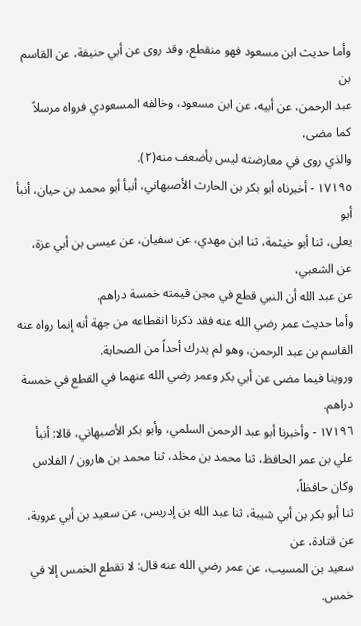وأما حديث ابن مسعود فهو منقطع، وقد روى عن أبي حنيفة، عن القاسم بن
عبد الرحمن، عن أبيه، عن ابن مسعود، وخالفه المسعودي فرواه مرسلاً كما مضى،
والذي روى في معارضته ليس بأضعف منه(٢).
١٧١٩٥ - أخبرناه أبو بكر بن الحارث الأصبهاني، أنبأ أبو محمد بن حيان، أنبأ أبو
يعلى، ثنا أبو خيثمة، ثنا ابن مهدي، عن سفيان، عن عيسى بن أبي عزة، عن الشعبي،
عن عبد الله أن النبي قطع في مجن قيمته خمسة دراهم.
وأما حديث عمر رضي الله عنه فقد ذكرنا انقطاعه من جهة أنه إنما رواه عنه
القاسم بن عبد الرحمن، وهو لم يدرك أحداً من الصحابة.
وروينا فيما مضى عن أبي بكر وعمر رضي الله عنهما في القطع في خمسة دراهم.
١٧١٩٦ - وأخبرنا أبو عبد الرحمن السلمي، وأبو بكر الأصبهاني، قالا: أنبأ
علي بن عمر الحافظ، ثنا محمد بن مخلد، ثنا محمد بن هارون / الفلاس وكان حافظاً،
ثنا أبو بكر بن أبي شيبة، ثنا عبد الله بن إدريس، عن سعيد بن أبي عروبة، عن قتادة، عن
سعيد بن المسيب، عن عمر رضي الله عنه قال: لا تقطع الخمس إلا في خمس.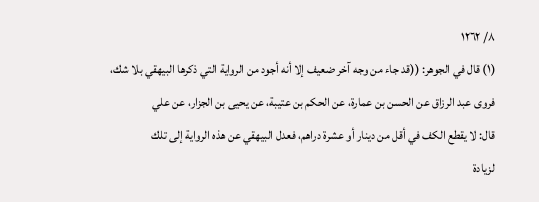٨/ ١٢٦٢
(١) قال في الجوهر: ((قد جاء من وجه آخر ضعيف إلا أنه أجود من الرواية التي ذكرها البيهقي بلا شك،
فروى عبد الرزاق عن الحسن بن عمارة، عن الحكم بن عتيبة، عن يحيى بن الجزار، عن علي
قال: لا يقطع الكف في أقل من دينار أو عشرة دراهم، فعدل البيهقي عن هذه الرواية إلى تلك
لزيادة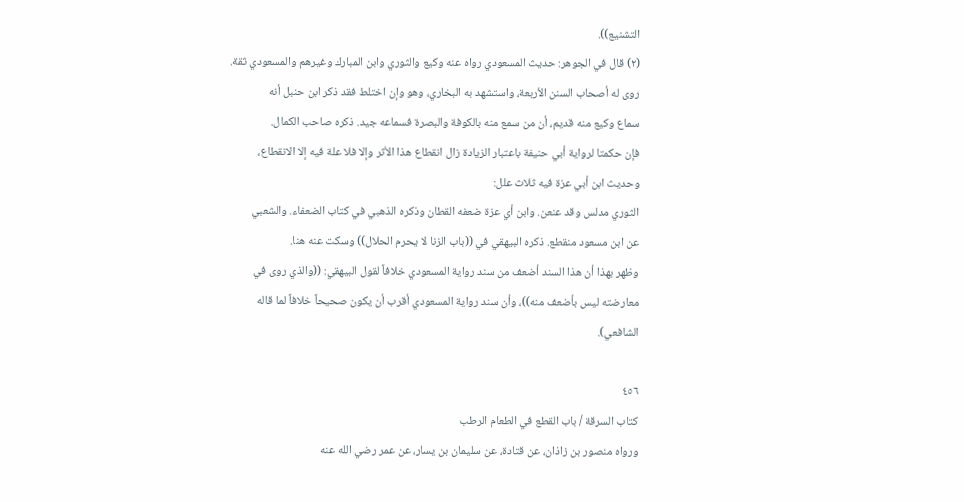التشنيع)).
(٢) قال في الجوهر: حديث المسعودي رواه عنه وكيع والثوري وابن المبارك وغيرهم والمسعودي ثقة.
روى له أصحاب السنن الأربعة، واستشهد به البخاري، وهو وإن اختلط فقد ذكر ابن حنبل أنه
سماع وكيع منه قديم، أن من سمع منه بالكوفة والبصرة فسماعه جيد. ذكره صاحب الكمال.
فإن حكمتا لرواية أبي حنيفة باعتبار الزيادة زال انقطاع هذا الأثر وإلا فلا علة فيه إلا الانقطاع،
وحديث ابن أبي عزة فيه ثلاث علل:
الثوري مدلس وقد عنعن. وابن أي عزة ضعفه القطان وذكره الذهبي في كتاب الضعفاء. والشعبي
عن ابن مسعود منقطع. ذكره البيهقي في ((باب الزنا لا يحرم الحلال)) وسكت عنه هنا.
وظهر بهذا أن هذا السند أضعف من سند رواية المسعودي خلافاً لقول البيهقي: ((والذي روى في
معارضته ليس بأضعف منه))، وأن سند رواية المسعودي أقرب أن يكون صحيحاً خلافاً لما قاله
الشافعي).

٤٥٦
كتاب السرقة / باب القطع في الطعام الرطب
ورواه منصور بن زاذان، عن قتادة، عن سليمان بن يسار، عن عمر رضي الله عنه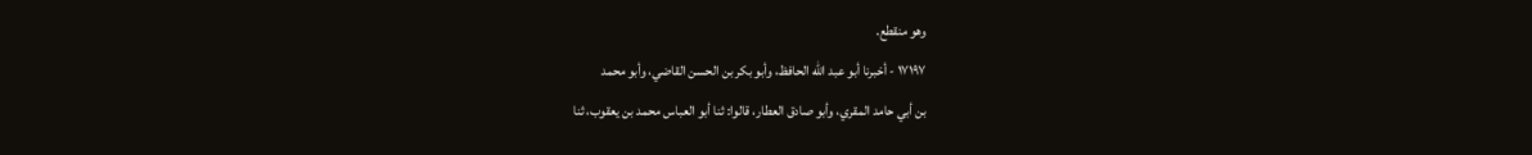وهو منقطع.
١٧١٩٧ - أخبرنا أبو عبد الله الحافظ، وأبو بكر بن الحسن القاضي، وأبو محمد
بن أبي حامد المقري، وأبو صادق العطار، قالوا: ثنا أبو العباس محمد بن يعقوب، ثنا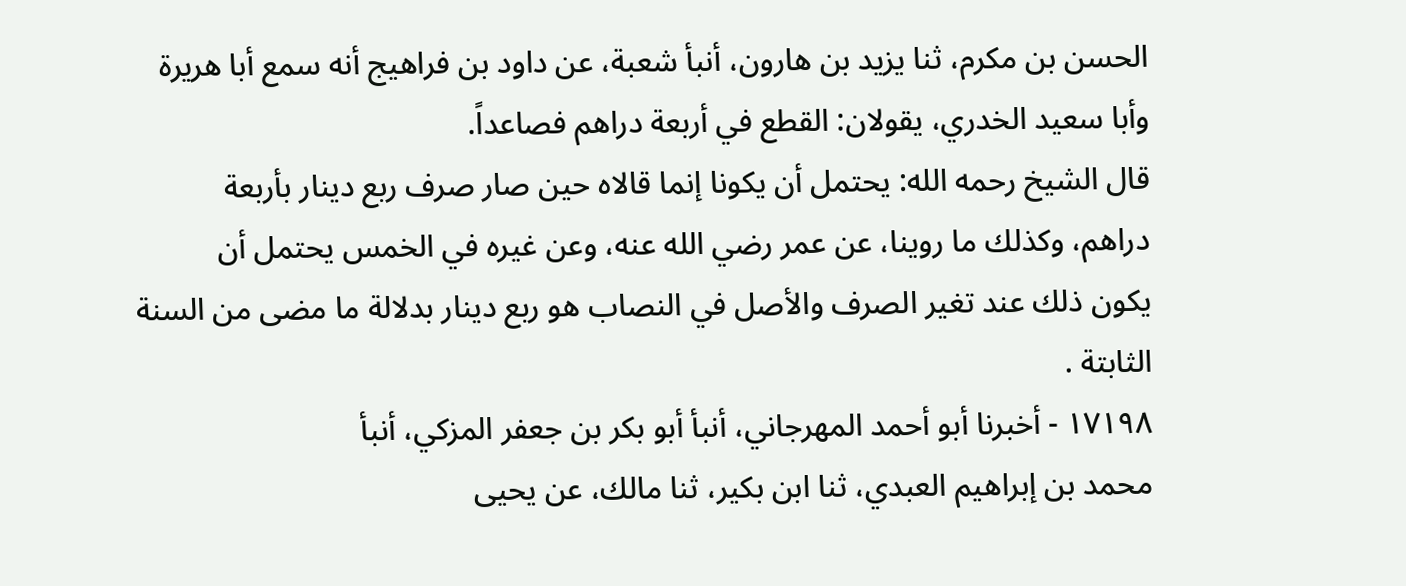الحسن بن مكرم، ثنا يزيد بن هارون، أنبأ شعبة، عن داود بن فراهيج أنه سمع أبا هريرة
وأبا سعيد الخدري، يقولان: القطع في أربعة دراهم فصاعداً.
قال الشيخ رحمه الله: يحتمل أن يكونا إنما قالاه حين صار صرف ربع دينار بأربعة
دراهم، وكذلك ما روينا، عن عمر رضي الله عنه، وعن غيره في الخمس يحتمل أن
يكون ذلك عند تغير الصرف والأصل في النصاب هو ربع دينار بدلالة ما مضى من السنة
الثابتة .
١٧١٩٨ - أخبرنا أبو أحمد المهرجاني، أنبأ أبو بكر بن جعفر المزكي، أنبأ
محمد بن إبراهيم العبدي، ثنا ابن بكير، ثنا مالك، عن يحيى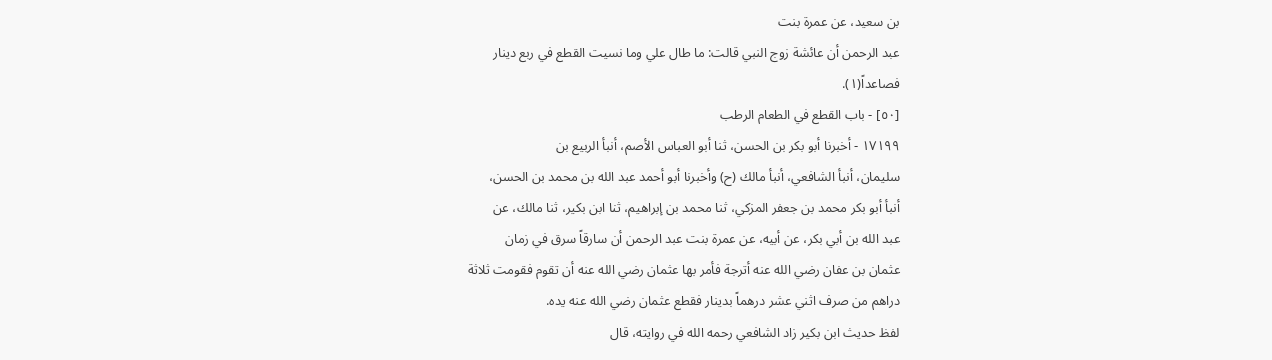بن سعيد، عن عمرة بنت
عبد الرحمن أن عائشة زوج النبي قالت: ما طال علي وما نسيت القطع في ربع دينار
فصاعداً(١).
[٥٠] - باب القطع في الطعام الرطب
١٧١٩٩ - أخبرنا أبو بكر بن الحسن، ثنا أبو العباس الأصم، أنبأ الربيع بن
سليمان، أنبأ الشافعي، أنبأ مالك (ح) وأخبرنا أبو أحمد عبد الله بن محمد بن الحسن،
أنبأ أبو بكر محمد بن جعفر المزكي، ثنا محمد بن إبراهيم، ثنا ابن بكير، ثنا مالك، عن
عبد الله بن أبي بكر، عن أبيه، عن عمرة بنت عبد الرحمن أن سارقاً سرق في زمان
عثمان بن عفان رضي الله عنه أترجة فأمر بها عثمان رضي الله عنه أن تقوم فقومت ثلاثة
دراهم من صرف اثني عشر درهماً بدينار فقطع عثمان رضي الله عنه يده.
لفظ حديث ابن بكير زاد الشافعي رحمه الله في روايته، قال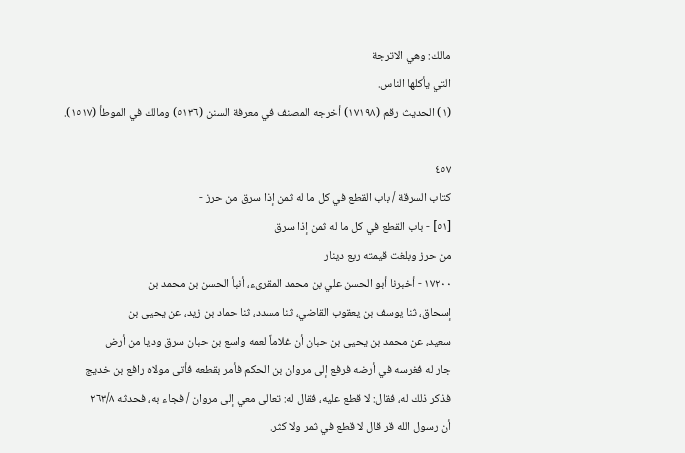مالك: وهي الاترجة
التي يأكلها الناس.
(١) الحديث رقم (١٧١٩٨) أخرجه المصنف في معرفة السنن (٥١٣٦) ومالك في الموطأ (١٥١٧).

٤٥٧
كتاب السرقة / باب القطع في كل ما له ثمن إذا سرق من حرز -
[٥١] - باب القطع في كل ما له ثمن إذا سرق
من حرز وبلغت قيمته ربع دينار
١٧٢٠٠ - أخبرنا أبو الحسن علي بن محمد المقرىء، أنبأ الحسن بن محمد بن
إسحاق، ثنا يوسف بن يعقوب القاضي، ثنا مسدد، ثنا حماد بن زيد، عن يحيى بن
سعيد، عن محمد بن يحيى بن حبان أن غلاماً لعمه واسع بن حبان سرق وديا من أرض
جار له فغرسه في أرضه فرفع إلى مروان بن الحكم فأمر بقطعه فأتى مولاه رافع بن خديج
فذكر ذلك له، فقال: لا قطع عليه، فقال له: تعالى معي إلى مروان / فجاء به، فحدثه ٢٦٣/٨
أن رسول الله قر قال لا قطع في ثمر ولا کثر.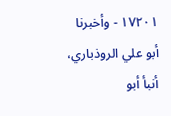١٧٢٠١ - وأخبرنا أبو علي الروذباري، أنبأ أبو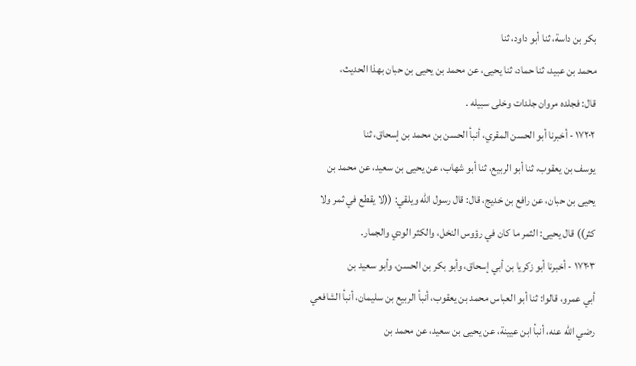بكر بن داسة، ثنا أبو داود، ثنا
محمد بن عبيد، ثنا حماد، ثنا يحيى، عن محمد بن يحيى بن حبان بهذا الحديث،
قال: فجلده مروان جلدات وخلى سبيله .
١٧٢٠٢ - أخبرنا أبو الحسن المقري، أنبأ الحسن بن محمد بن إسحاق، ثنا
يوسف بن يعقوب، ثنا أبو الربيع، ثنا أبو شهاب، عن يحيى بن سعيد، عن محمد بن
يحيى بن حبان، عن رافع بن خديج، قال: قال رسول الله ويلقي: ((لا يقطع في ثمر ولا
كثر)) قال يحيى: الثمر ما كان في رؤوس النخل، والكثر الودي والجمار.
١٧٢٠٣ - أخبرنا أبو زكريا بن أبي إسحاق، وأبو بكر بن الحسن، وأبو سعيد بن
أبي عمرو، قالوا: ثنا أبو العباس محمد بن يعقوب، أنبأ الربيع بن سليمان، أنبأ الشافعي
رضي الله عنه، أنبأ ابن عيينة، عن يحيى بن سعيد، عن محمد بن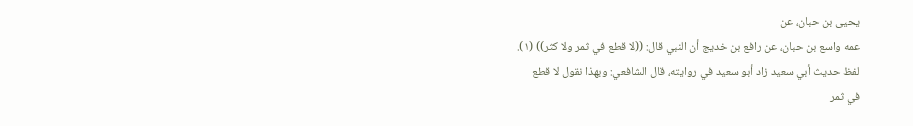يحيى بن حبان، عن
عمه واسع بن حبان، عن رافع بن خديج أن النبي قال: ((لا قطع في ثمر ولا كثر)) (١).
لفظ حديث أبي سعيد زاد أبو سعيد في روايته، قال الشافعي: وبهذا نقول لا قطع
في ثمر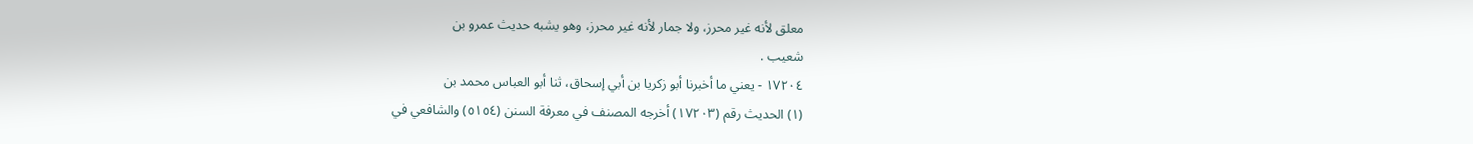معلق لأنه غير محرز، ولا جمار لأنه غير محرز، وهو يشبه حديث عمرو بن
شعيب .
١٧٢٠٤ - يعني ما أخبرنا أبو زكريا بن أبي إسحاق، ثنا أبو العباس محمد بن
(١) الحديث رقم (١٧٢٠٣) أخرجه المصنف في معرفة السنن (٥١٥٤) والشافعي في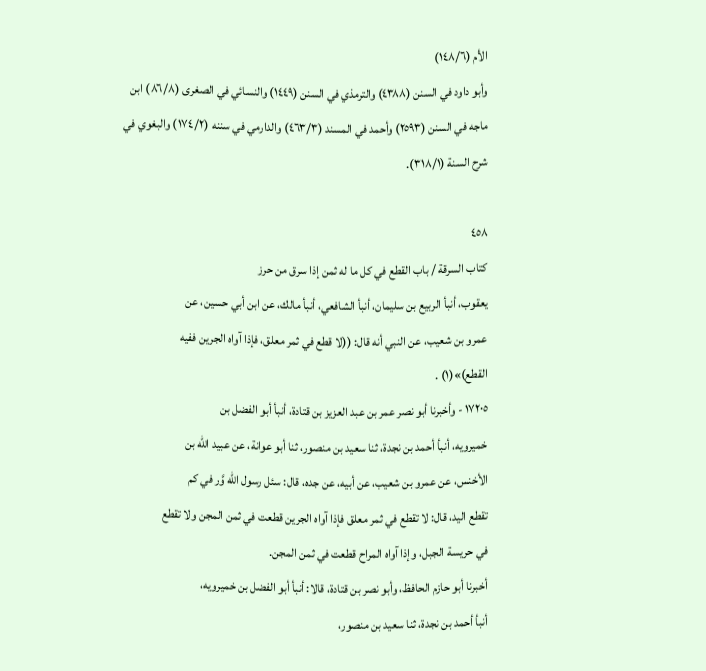الأم (١٤٨/٦)
وأبو داود في السنن (٤٣٨٨) والترمذي في السنن (١٤٤٩) والنسائي في الصغرى (٨٦/٨) ابن
ماجه في السنن (٢٥٩٣) وأحمد في المسند (٤٦٣/٣) والدارمي في سننه (١٧٤/٢) والبغوي في
شرح السنة (٣١٨/١).

٤٥٨
کتاب السرقة / باب القطع في کل ما له ثمن إذا سرق من حرز
يعقوب، أنبأ الربيع بن سليمان، أنبأ الشافعي، أنبأ مالك، عن ابن أبي حسين، عن
عمرو بن شعيب، عن النبي أنه قال: ((لا قطع في ثمر معلق، فإذا آواه الجرين ففيه
القطع)»(١) .
١٧٢٠٥ - وأخبرنا أبو نصر عمر بن عبد العزيز بن قتادة، أنبأ أبو الفضل بن
خميرويه، أنبأ أحمد بن نجدة، ثنا سعيد بن منصور، ثنا أبو عوانة، عن عبيد الله بن
الأخنس، عن عمرو بن شعيب، عن أبيه، عن جده، قال: سئل رسول الله وَّر في كم
تقطع اليد، قال: لا تقطع في ثمر معلق فإذا آواه الجرين قطعت في ثمن المجن ولا تقطع
في حريسة الجبل، وإذا آواه المراح قطعت في ثمن المجن.
أخبرنا أبو حازم الحافظ، وأبو نصر بن قتادة، قالا: أنبأ أبو الفضل بن خميرویه،
أنبأ أحمد بن نجدة، ثنا سعيد بن منصور،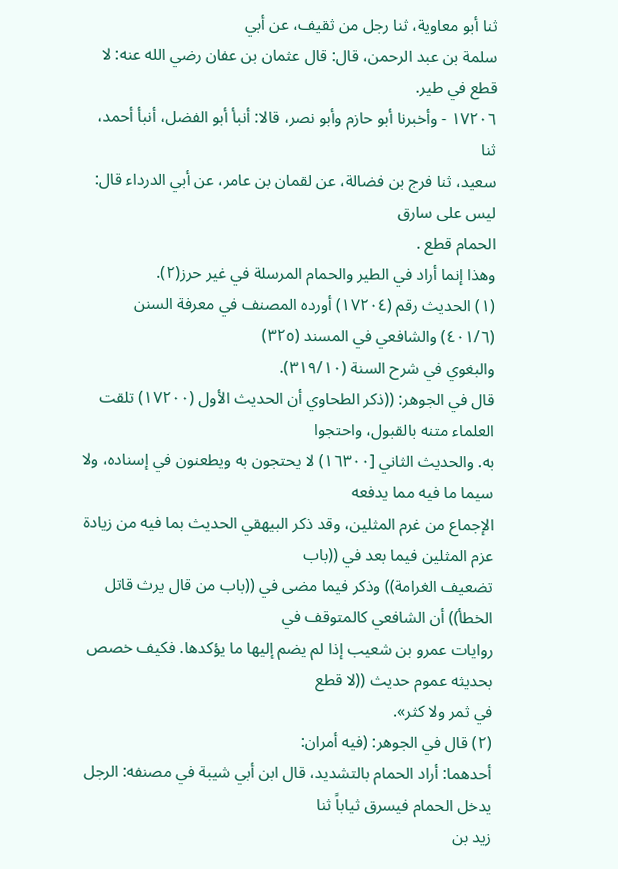ثنا أبو معاوية، ثنا رجل من ثقيف، عن أبي
سلمة بن عبد الرحمن، قال: قال عثمان بن عفان رضي الله عنه: لا قطع في طير.
١٧٢٠٦ - وأخبرنا أبو حازم وأبو نصر، قالا: أنبأ أبو الفضل، أنبأ أحمد، ثنا
سعيد، ثنا فرج بن فضالة، عن لقمان بن عامر، عن أبي الدرداء قال: ليس على سارق
الحمام قطع .
وهذا إنما أراد في الطير والحمام المرسلة في غير حرز(٢).
(١) الحديث رقم (١٧٢٠٤) أورده المصنف في معرفة السنن (٤٠١/٦) والشافعي في المسند (٣٢٥)
والبغوي في شرح السنة (٣١٩/١٠).
قال في الجوهر: ((ذكر الطحاوي أن الحديث الأول (١٧٢٠٠) تلقت العلماء متنه بالقبول، واحتجوا
به. والحديث الثاني [١٦٣٠٠) لا يحتجون به ويطعنون في إسناده، ولا سيما ما فيه مما يدفعه
الإجماع من غرم المثلين، وقد ذكر البيهقي الحديث بما فيه من زيادة عزم المثلين فيما بعد في ((باب
تضعيف الغرامة)) وذكر فيما مضى في ((باب من قال يرث قاتل الخطأ)) أن الشافعي كالمتوقف في
روايات عمرو بن شعيب إذا لم يضم إليها ما يؤكدها. فكيف خصص بحديثه عموم حديث ((لا قطع
في ثمر ولا كثر».
(٢) قال في الجوهر: (فيه أمران:
أحدهما: أراد الحمام بالتشديد، قال ابن أبي شيبة في مصنفه: الرجل يدخل الحمام فيسرق ثياباً ثنا
زيد بن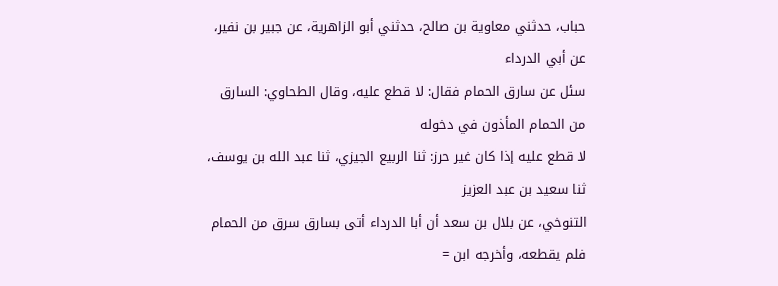حباب، حدثني معاوية بن صالح، حدثني أبو الزاهرية، عن جبير بن نفير، عن أبي الدرداء
سئل عن سارق الحمام فقال: لا قطع عليه، وقال الطحاوي: السارق من الحمام المأذون في دخوله
لا قطع عليه إذا كان غير حرز: ثنا الربيع الجيزي، ثنا عبد الله بن يوسف، ثنا سعيد بن عبد العزيز
التنوخي، عن بلال بن سعد أن أبا الدرداء أتى بسارق سرق من الحمام فلم يقطعه، وأخرجه ابن =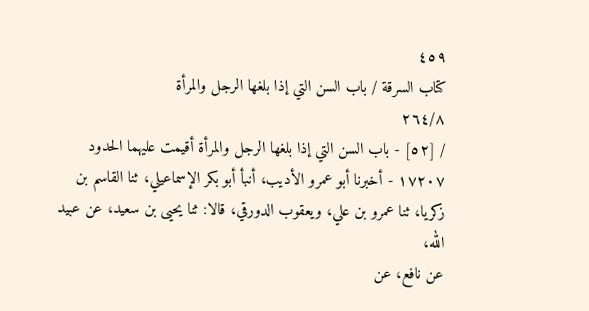٤٥٩
كتاب السرقة / باب السن التي إذا بلغها الرجل والمرأة
٢٦٤/٨
/ [٥٢] - باب السن التي إذا بلغها الرجل والمرأة أقيمت عليهما الحدود
١٧٢٠٧ - أخبرنا أبو عمرو الأديب، أنبأ أبو بكر الإسماعيلي، ثنا القاسم بن
زكريا، ثنا عمرو بن علي، ويعقوب الدورقي، قالا: ثنا يحيى بن سعيد، عن عبيد الله،
عن نافع، عن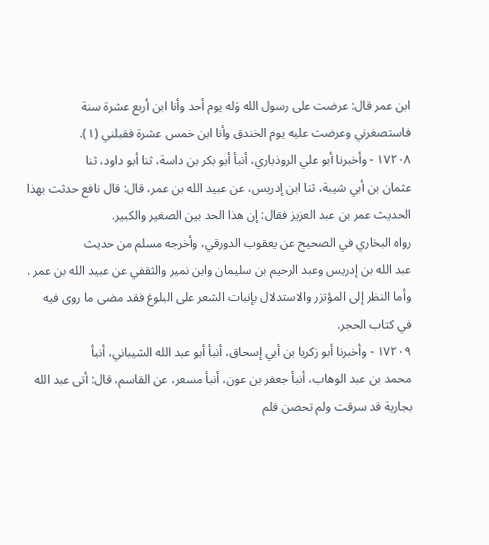ابن عمر قال: عرضت على رسول الله وَله يوم أحد وأنا ابن أربع عشرة سنة
فاستصغرني وعرضت عليه يوم الخندق وأنا ابن خمس عشرة فقبلني (١).
١٧٢٠٨ - وأخبرنا أبو علي الروذباري، أنبأ أبو بكر بن داسة، ثنا أبو داود، ثنا
عثمان بن أبي شيبة، ثنا ابن إدريس، عن عبيد الله بن عمر، قال: قال نافع حدثت بهذا
الحديث عمر بن عبد العزيز فقال: إن هذا الحد بين الصغير والكبير.
رواه البخاري في الصحيح عن يعقوب الدورقي، وأخرجه مسلم من حديث
عبد الله بن إدريس وعبد الرحيم بن سليمان وابن نمير والثقفي عن عبيد الله بن عمر .
وأما النظر إلى المؤتزر والاستدلال بإنبات الشعر على البلوغ فقد مضى ما روى فيه
في كتاب الحجر.
١٧٢٠٩ - وأخبرنا أبو زكريا بن أبي إسحاق، أنبأ أبو عبد الله الشيباني، أنبأ
محمد بن عبد الوهاب، أنبأ جعفر بن عون، أنبأ مسعر، عن القاسم، قال: أتى عبد الله
بجارية قد سرقت ولم تحصن فلم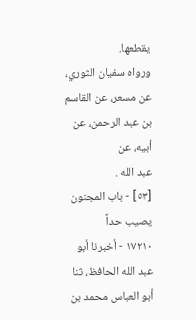يقطعها.
ورواه سفيان الثوري، عن مسعر، عن القاسم بن عبد الرحمن، عن أبيه، عن
عبد الله .
[٥٣] - باب المجنون يصيب حداً
١٧٢١٠ - أخبرنا أبو عبد الله الحافظ، ثنا أبو العباس محمد بن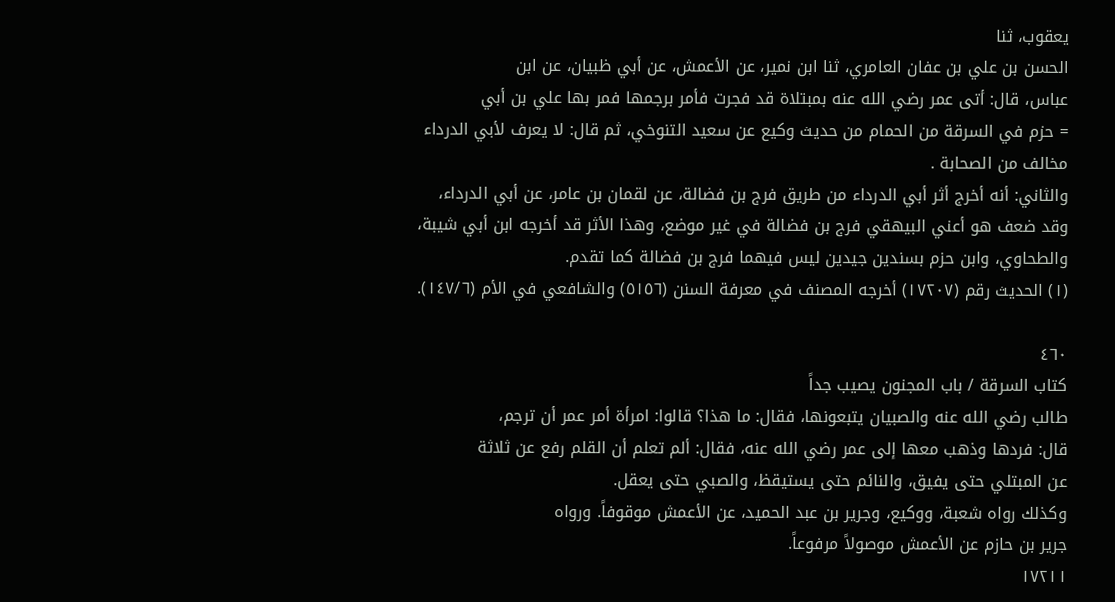يعقوب، ثنا
الحسن بن علي بن عفان العامري، ثنا ابن نمير، عن الأعمش، عن أبي ظبيان، عن ابن
عباس، قال: أتى عمر رضي الله عنه بمبتلاة قد فجرت فأمر برجمها فمر بها علي بن أبي
= حزم في السرقة من الحمام من حديث وكيع عن سعيد التنوخي، ثم قال: لا يعرف لأبي الدرداء
مخالف من الصحابة .
والثاني: أنه أخرج أثر أبي الدرداء من طريق فرج بن فضالة، عن لقمان بن عامر، عن أبي الدرداء،
وقد ضعف هو أعني البيهقي فرج بن فضالة في غير موضع، وهذا الأثر قد أخرجه ابن أبي شيبة،
والطحاوي، وابن حزم بسندين جيدين ليس فيهما فرج بن فضالة كما تقدم.
(١) الحديث رقم (١٧٢٠٧) أخرجه المصنف في معرفة السنن (٥١٥٦) والشافعي في الأم (١٤٧/٦).

٤٦٠
كتاب السرقة / باب المجنون يصيب جداً
طالب رضي الله عنه والصبيان يتبعونها، فقال: ما هذا؟ قالوا: امرأة أمر عمر أن ترجم،
قال: فردها وذهب معها إلى عمر رضي الله عنه، فقال: ألم تعلم أن القلم رفع عن ثلاثة
عن المبتلي حتى يفيق، والنائم حتى يستيقظ، والصبي حتى يعقل.
وكذلك رواه شعبة، ووكيع، وجرير بن عبد الحميد، عن الأعمش موقوفاً. ورواه
جرير بن حازم عن الأعمش موصولاً مرفوعاً.
١٧٢١١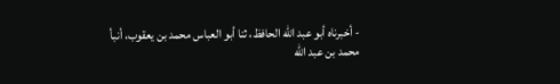- أخبرناه أبو عبد الله الحافظ، ثنا أبو العباس محمد بن يعقوب، أنبأ
محمد بن عبد الله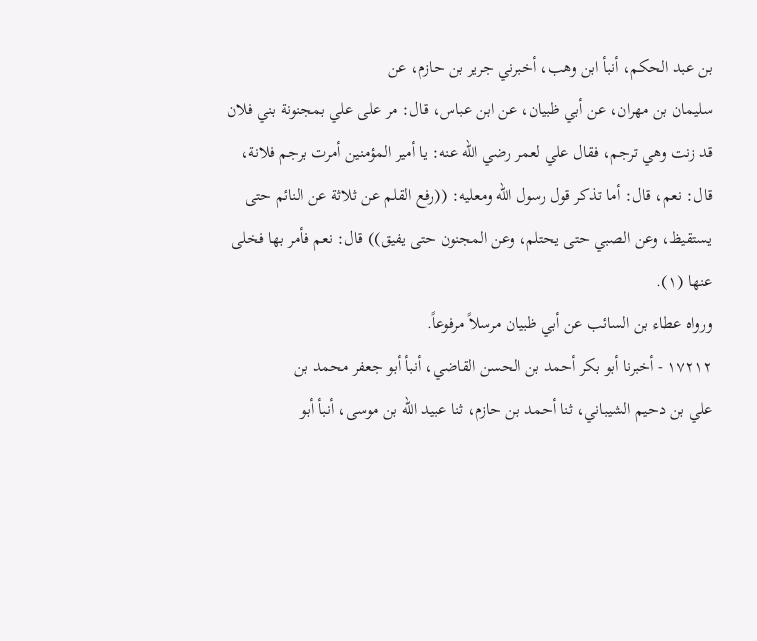بن عبد الحكم، أنبأ ابن وهب، أخبرني جرير بن حازم، عن
سليمان بن مهران، عن أبي ظبيان، عن ابن عباس، قال: مر على علي بمجنونة بني فلان
قد زنت وهي ترجم، فقال علي لعمر رضي الله عنه: يا أمير المؤمنين أمرت برجم فلانة،
قال: نعم، قال: أما تذكر قول رسول الله ومعليه: ((رفع القلم عن ثلاثة عن النائم حتى
يستقيظ، وعن الصبي حتى يحتلم، وعن المجنون حتى يفيق)) قال: نعم فأمر بها فخلى
عنها (١).
ورواه عطاء بن السائب عن أبي ظبيان مرسلاً مرفوعاً.
١٧٢١٢ - أخبرنا أبو بكر أحمد بن الحسن القاضي، أنبأ أبو جعفر محمد بن
علي بن دحيم الشيباني، ثنا أحمد بن حازم، ثنا عبيد الله بن موسى، أنبأ أبو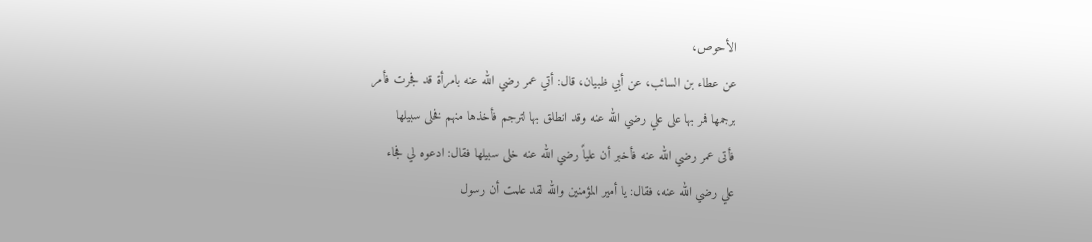الأحوص،
عن عطاء بن السائب، عن أبي ظبيان، قال: أتي عمر رضي الله عنه بامرأة قد فجرت فأمر
برجمها فمر بها على علي رضي الله عنه وقد انطلق بها لترجم فأخذها منهم فخلى سبيلها
فأتى عمر رضي الله عنه فأخبر أن علياً رضي الله عنه خلى سبيلها فقال: ادعوه لي فجاء
علي رضي الله عنه، فقال: يا أمير المؤمنين والله لقد علمت أن رسول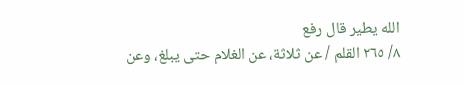الله يطير قال رفع
٨/ ٢٦٥ القلم / عن ثلاثة، عن الغلام حتى يبلغ، وعن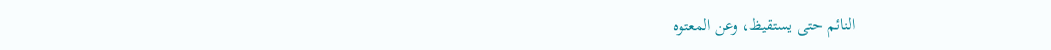النائم حتى يستقيظ، وعن المعتوه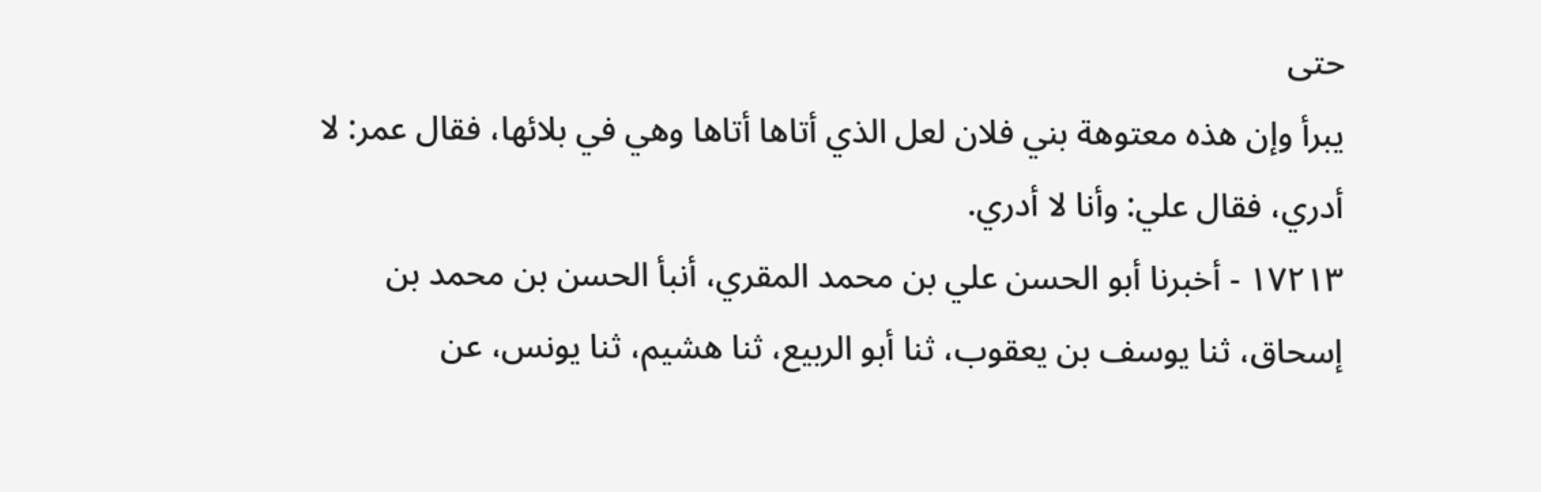حتى
يبرأ وإن هذه معتوهة بني فلان لعل الذي أتاها أتاها وهي في بلائها، فقال عمر: لا
أدري، فقال علي: وأنا لا أدري.
١٧٢١٣ - أخبرنا أبو الحسن علي بن محمد المقري، أنبأ الحسن بن محمد بن
إسحاق، ثنا يوسف بن يعقوب، ثنا أبو الربيع، ثنا هشيم، ثنا يونس، عن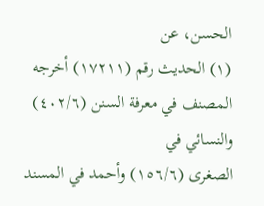الحسن، عن
(١) الحديث رقم (١٧٢١١) أخرجه المصنف في معرفة السنن (٤٠٢/٦) والنسائي في
الصغرى (١٥٦/٦) وأحمد في المسند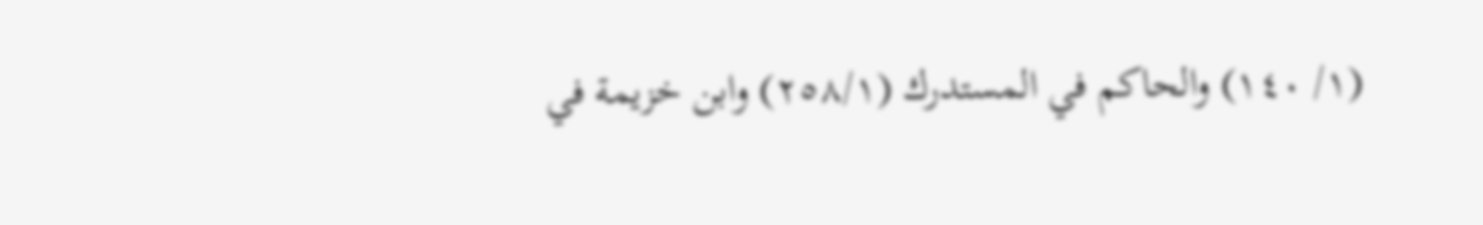(١/ ١٤٠) والحاكم في المستدرك (٢٥٨/١) وابن خزيمة في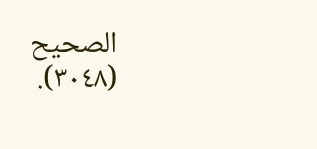الصحيح (٣٠٤٨).